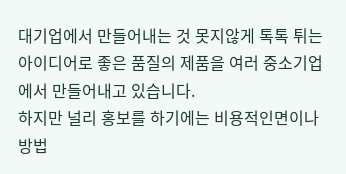대기업에서 만들어내는 것 못지않게 톡톡 튀는 아이디어로 좋은 품질의 제품을 여러 중소기업에서 만들어내고 있습니다.
하지만 널리 홍보를 하기에는 비용적인면이나 방법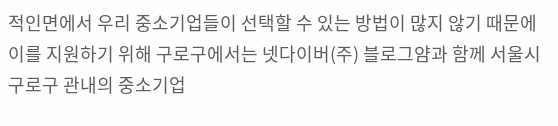적인면에서 우리 중소기업들이 선택할 수 있는 방법이 많지 않기 때문에 이를 지원하기 위해 구로구에서는 넷다이버(주) 블로그얌과 함께 서울시 구로구 관내의 중소기업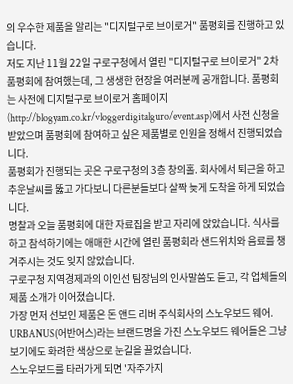의 우수한 제품을 알리는 "디지털구로 브이로거" 품평회를 진행하고 있습니다.
저도 지난 11월 22일 구로구청에서 열린 "디지털구로 브이로거" 2차 품평회에 참여했는데, 그 생생한 현장을 여러분께 공개합니다. 품평회는 사전에 디지털구로 브이로거 홈페이지(http://blogyam.co.kr/vloggerdigitalguro/event.asp)에서 사전 신청을 받았으며 품평회에 참여하고 싶은 제품별로 인원을 정해서 진행되었습니다.
품평회가 진행되는 곳은 구로구청의 3층 창의홀. 회사에서 퇴근을 하고 추운날씨를 뚫고 가다보니 다른분들보다 살짝 늦게 도착을 하게 되었습니다.
명찰과 오늘 품평회에 대한 자료집을 받고 자리에 앉았습니다. 식사를 하고 참석하기에는 애매한 시간에 열린 품평회라 샌드위치와 음료를 챙겨주시는 것도 잊지 않았습니다.
구로구청 지역경제과의 이인선 팀장님의 인사말씀도 듣고, 각 업체들의 제품 소개가 이어졌습니다.
가장 먼저 선보인 제품은 돈 앤드 리버 주식회사의 스노우보드 웨어.
URBANUS(어반어스)라는 브랜드명을 가진 스노우보드 웨어들은 그냥 보기에도 화려한 색상으로 눈길을 끌었습니다.
스노우보드를 타러가게 되면 '자주가지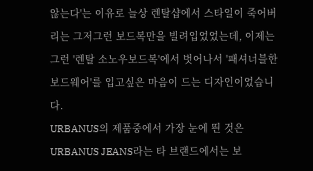않는다'는 이유로 늘상 렌탈샵에서 스타일이 죽어버리는 그저그런 보드복만을 빌려입었었는데, 이제는 그런 '렌탈 소노우보드복'에서 벗어나서 '패셔너블한 보드웨어'를 입고싶은 마음이 드는 디자인이었습니다.
URBANUS의 제품중에서 가장 눈에 띈 것은 URBANUS JEANS라는 타 브랜드에서는 보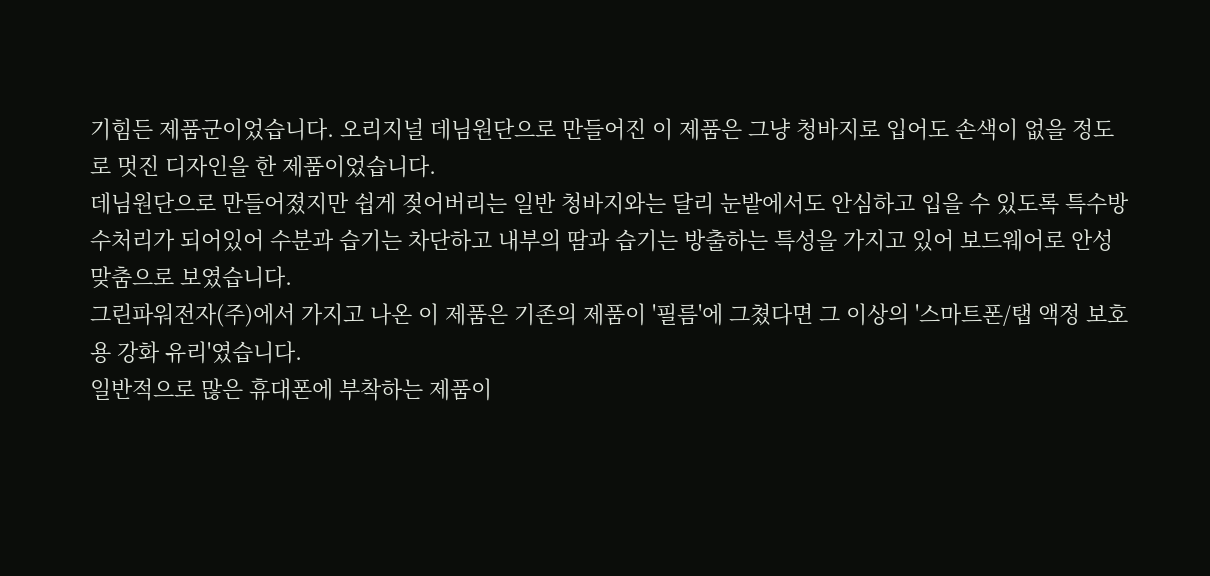기힘든 제품군이었습니다. 오리지널 데님원단으로 만들어진 이 제품은 그냥 청바지로 입어도 손색이 없을 정도로 멋진 디자인을 한 제품이었습니다.
데님원단으로 만들어졌지만 쉽게 젖어버리는 일반 청바지와는 달리 눈밭에서도 안심하고 입을 수 있도록 특수방수처리가 되어있어 수분과 습기는 차단하고 내부의 땀과 습기는 방출하는 특성을 가지고 있어 보드웨어로 안성맞춤으로 보였습니다.
그린파워전자(주)에서 가지고 나온 이 제품은 기존의 제품이 '필름'에 그쳤다면 그 이상의 '스마트폰/탭 액정 보호용 강화 유리'였습니다.
일반적으로 많은 휴대폰에 부착하는 제품이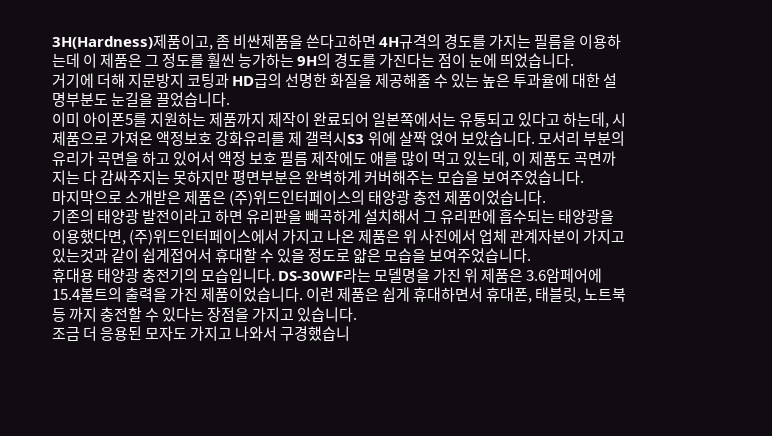3H(Hardness)제품이고, 좀 비싼제품을 쓴다고하면 4H규격의 경도를 가지는 필름을 이용하는데 이 제품은 그 정도를 훨씬 능가하는 9H의 경도를 가진다는 점이 눈에 띄었습니다.
거기에 더해 지문방지 코팅과 HD급의 선명한 화질을 제공해줄 수 있는 높은 투과율에 대한 설명부분도 눈길을 끌었습니다.
이미 아이폰5를 지원하는 제품까지 제작이 완료되어 일본쪽에서는 유통되고 있다고 하는데, 시제품으로 가져온 액정보호 강화유리를 제 갤럭시S3 위에 살짝 얹어 보았습니다. 모서리 부분의 유리가 곡면을 하고 있어서 액정 보호 필름 제작에도 애를 많이 먹고 있는데, 이 제품도 곡면까지는 다 감싸주지는 못하지만 평면부분은 완벽하게 커버해주는 모습을 보여주었습니다.
마지막으로 소개받은 제품은 (주)위드인터페이스의 태양광 충전 제품이었습니다.
기존의 태양광 발전이라고 하면 유리판을 빼곡하게 설치해서 그 유리판에 흡수되는 태양광을 이용했다면, (주)위드인터페이스에서 가지고 나온 제품은 위 사진에서 업체 관계자분이 가지고 있는것과 같이 쉽게접어서 휴대할 수 있을 정도로 얇은 모습을 보여주었습니다.
휴대용 태양광 충전기의 모습입니다. DS-30WF라는 모델명을 가진 위 제품은 3.6암페어에 15.4볼트의 출력을 가진 제품이었습니다. 이런 제품은 쉽게 휴대하면서 휴대폰, 태블릿, 노트북 등 까지 충전할 수 있다는 장점을 가지고 있습니다.
조금 더 응용된 모자도 가지고 나와서 구경했습니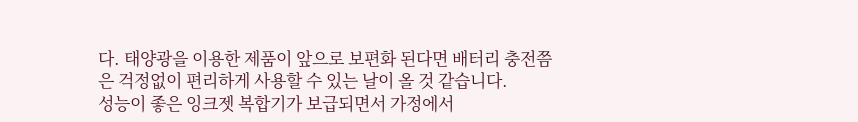다. 태양광을 이용한 제품이 앞으로 보편화 된다면 배터리 충전쯤은 걱정없이 편리하게 사용할 수 있는 날이 올 것 같습니다.
성능이 좋은 잉크젯 복합기가 보급되면서 가정에서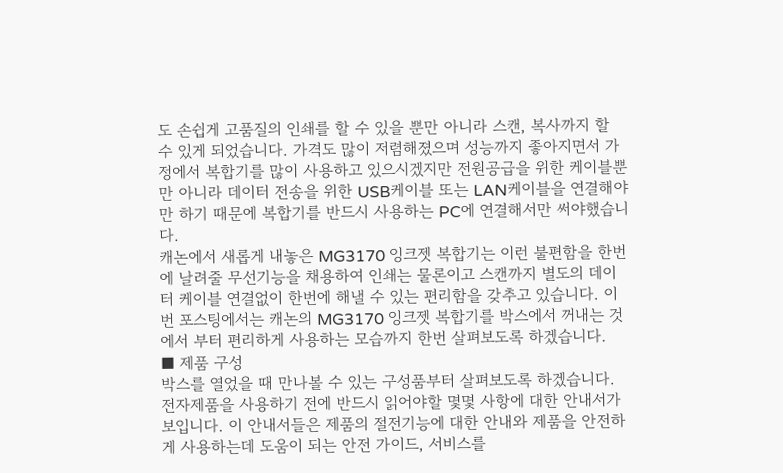도 손쉽게 고품질의 인쇄를 할 수 있을 뿐만 아니라 스캔, 복사까지 할 수 있게 되었습니다. 가격도 많이 저렴해졌으며 성능까지 좋아지면서 가정에서 복합기를 많이 사용하고 있으시겠지만 전원공급을 위한 케이블뿐만 아니라 데이터 전송을 위한 USB케이블 또는 LAN케이블을 연결해야만 하기 때문에 복합기를 반드시 사용하는 PC에 연결해서만 써야했습니다.
캐논에서 새롭게 내놓은 MG3170 잉크젯 복합기는 이런 불편함을 한번에 날려줄 무선기능을 채용하여 인쇄는 물론이고 스캔까지 별도의 데이터 케이블 연결없이 한번에 해낼 수 있는 편리함을 갖추고 있습니다. 이번 포스팅에서는 캐논의 MG3170 잉크젯 복합기를 박스에서 꺼내는 것에서 부터 편리하게 사용하는 모습까지 한번 살펴보도록 하겠습니다.
■ 제품 구성
박스를 열었을 때 만나볼 수 있는 구성품부터 살펴보도록 하겠습니다. 전자제품을 사용하기 전에 반드시 읽어야할 몇몇 사항에 대한 안내서가 보입니다. 이 안내서들은 제품의 절전기능에 대한 안내와 제품을 안전하게 사용하는데 도움이 되는 안전 가이드, 서비스를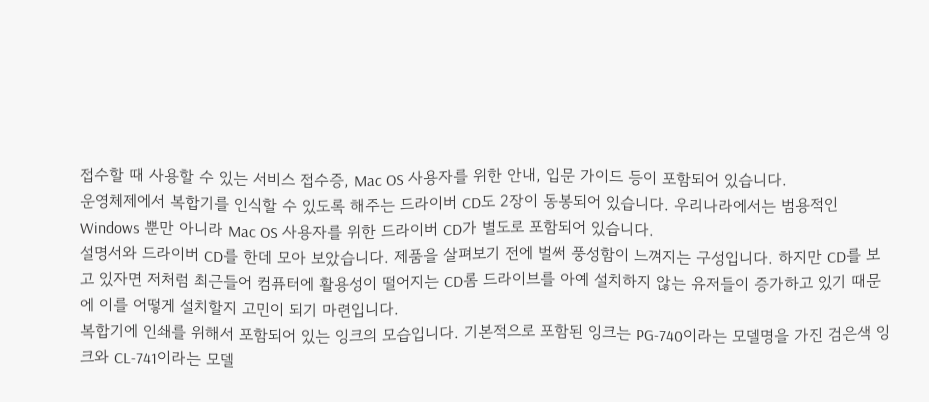접수할 때 사용할 수 있는 서비스 접수증, Mac OS 사용자를 위한 안내, 입문 가이드 등이 포함되어 있습니다.
운영체제에서 복합기를 인식할 수 있도록 해주는 드라이버 CD도 2장이 동봉되어 있습니다. 우리나라에서는 범용적인 Windows 뿐만 아니라 Mac OS 사용자를 위한 드라이버 CD가 별도로 포함되어 있습니다.
설명서와 드라이버 CD를 한데 모아 보았습니다. 제품을 살펴보기 전에 벌써 풍성함이 느껴지는 구성입니다. 하지만 CD를 보고 있자면 저처럼 최근들어 컴퓨터에 활용성이 떨어지는 CD롬 드라이브를 아예 설치하지 않는 유저들이 증가하고 있기 때문에 이를 어떻게 설치할지 고민이 되기 마련입니다.
복합기에 인쇄를 위해서 포함되어 있는 잉크의 모습입니다. 기본적으로 포함된 잉크는 PG-740이라는 모델명을 가진 검은색 잉크와 CL-741이라는 모델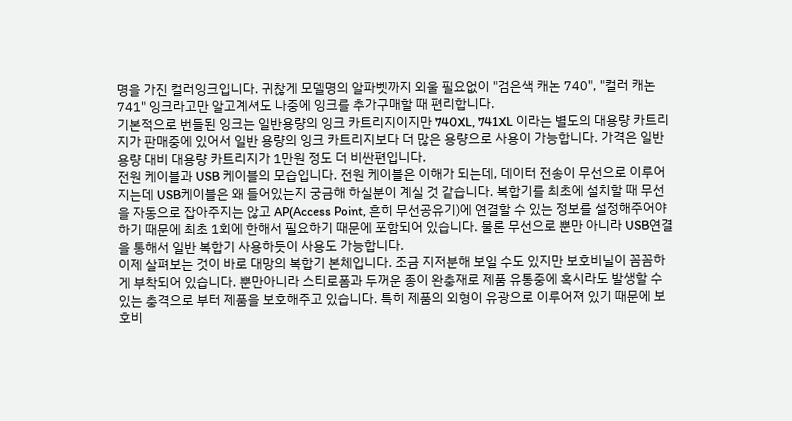명을 가진 컬러잉크입니다. 귀찮게 모델명의 알파벳까지 외울 필요없이 "검은색 캐논 740", "컬러 캐논 741" 잉크라고만 알고계셔도 나중에 잉크를 추가구매할 때 편리합니다.
기본적으로 번들된 잉크는 일반용량의 잉크 카트리지이지만 740XL, 741XL 이라는 별도의 대용량 카트리지가 판매중에 있어서 일반 용량의 잉크 카트리지보다 더 많은 용량으로 사용이 가능합니다. 가격은 일반용량 대비 대용량 카트리지가 1만원 정도 더 비싼편입니다.
전원 케이블과 USB 케이블의 모습입니다. 전원 케이블은 이해가 되는데, 데이터 전송이 무선으로 이루어지는데 USB케이블은 왜 들어있는지 궁금해 하실분이 계실 것 같습니다. 복합기를 최초에 설치할 때 무선을 자동으로 잡아주지는 않고 AP(Access Point, 흔히 무선공유기)에 연결할 수 있는 정보를 설정해주어야 하기 때문에 최초 1회에 한해서 필요하기 때문에 포함되어 있습니다. 물론 무선으로 뿐만 아니라 USB연결을 통해서 일반 복합기 사용하듯이 사용도 가능합니다.
이제 살펴보는 것이 바로 대망의 복합기 본체입니다. 조금 지저분해 보일 수도 있지만 보호비닐이 꼼꼼하게 부착되어 있습니다. 뿐만아니라 스티로폼과 두꺼운 종이 완충재로 제품 유통중에 혹시라도 발생할 수 있는 충격으로 부터 제품을 보호해주고 있습니다. 특히 제품의 외형이 유광으로 이루어져 있기 때문에 보호비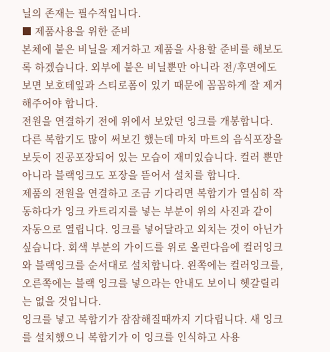닐의 존재는 필수적입니다.
■ 제품사용을 위한 준비
본체에 붙은 비닐을 제거하고 제품을 사용할 준비를 해보도록 하겠습니다. 외부에 붙은 비닐뿐만 아니라 전/후면에도 보면 보호테잎과 스티로폼이 있기 때문에 꼼꼼하게 잘 제거해주어야 합니다.
전원을 연결하기 전에 위에서 보았던 잉크를 개봉합니다. 다른 복합기도 많이 써보긴 했는데 마치 마트의 음식포장을 보듯이 진공포장되어 있는 모습이 재미있습니다. 컬러 뿐만 아니라 블랙잉크도 포장을 뜯어서 설치를 합니다.
제품의 전원을 연결하고 조금 기다리면 복합기가 열심히 작동하다가 잉크 카트리지를 넣는 부분이 위의 사진과 같이 자동으로 열립니다. 잉크를 넣어달라고 외치는 것이 아닌가 싶습니다. 회색 부분의 가이드를 위로 올린다음에 컬러잉크와 블랙잉크를 순서대로 설치합니다. 왼쪽에는 컬러잉크를, 오른쪽에는 블랙 잉크를 넣으라는 안내도 보이니 헷갈릴리는 없을 것입니다.
잉크를 넣고 복합기가 잠잠해질때까지 기다립니다. 새 잉크를 설치했으니 복합기가 이 잉크를 인식하고 사용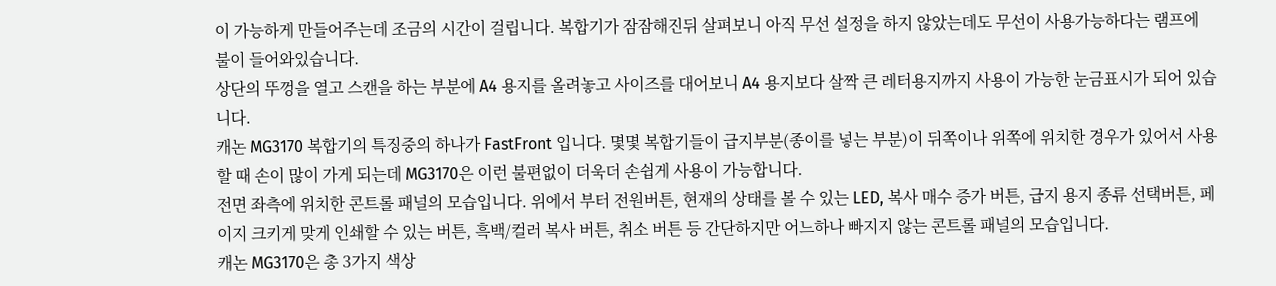이 가능하게 만들어주는데 조금의 시간이 걸립니다. 복합기가 잠잠해진뒤 살펴보니 아직 무선 설정을 하지 않았는데도 무선이 사용가능하다는 램프에 불이 들어와있습니다.
상단의 뚜껑을 열고 스캔을 하는 부분에 A4 용지를 올려놓고 사이즈를 대어보니 A4 용지보다 살짝 큰 레터용지까지 사용이 가능한 눈금표시가 되어 있습니다.
캐논 MG3170 복합기의 특징중의 하나가 FastFront 입니다. 몇몇 복합기들이 급지부분(종이를 넣는 부분)이 뒤쪽이나 위쪽에 위치한 경우가 있어서 사용할 때 손이 많이 가게 되는데 MG3170은 이런 불편없이 더욱더 손쉽게 사용이 가능합니다.
전면 좌측에 위치한 콘트롤 패널의 모습입니다. 위에서 부터 전원버튼, 현재의 상태를 볼 수 있는 LED, 복사 매수 증가 버튼, 급지 용지 종류 선택버튼, 페이지 크키게 맞게 인쇄할 수 있는 버튼, 흑백/컬러 복사 버튼, 취소 버튼 등 간단하지만 어느하나 빠지지 않는 콘트롤 패널의 모습입니다.
캐논 MG3170은 총 3가지 색상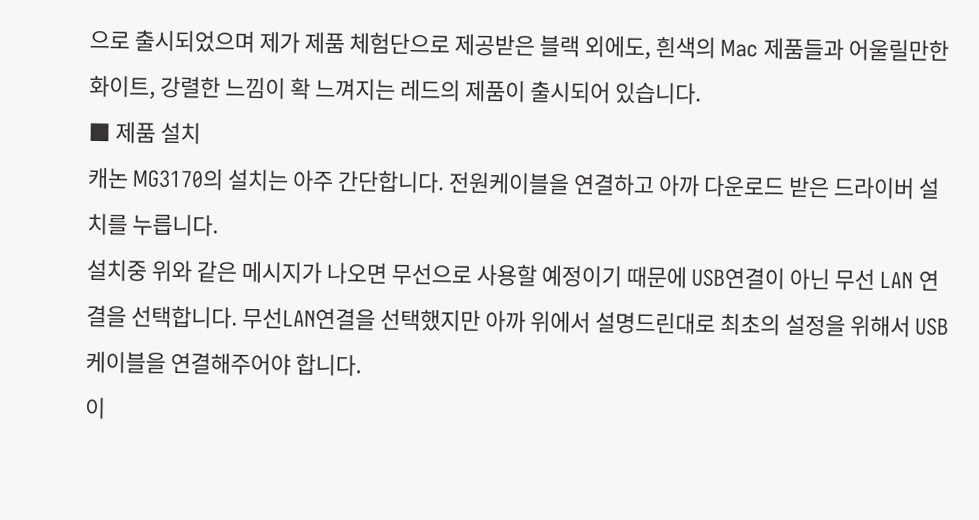으로 출시되었으며 제가 제품 체험단으로 제공받은 블랙 외에도, 흰색의 Mac 제품들과 어울릴만한 화이트, 강렬한 느낌이 확 느껴지는 레드의 제품이 출시되어 있습니다.
■ 제품 설치
캐논 MG3170의 설치는 아주 간단합니다. 전원케이블을 연결하고 아까 다운로드 받은 드라이버 설치를 누릅니다.
설치중 위와 같은 메시지가 나오면 무선으로 사용할 예정이기 때문에 USB연결이 아닌 무선 LAN 연결을 선택합니다. 무선LAN연결을 선택했지만 아까 위에서 설명드린대로 최초의 설정을 위해서 USB케이블을 연결해주어야 합니다.
이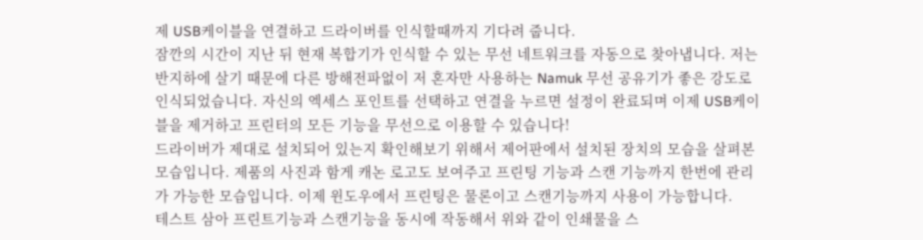제 USB케이블을 연결하고 드라이버를 인식할때까지 기다려 줍니다.
잠깐의 시간이 지난 뒤 현재 복합기가 인식할 수 있는 무선 네트워크를 자동으로 찾아냅니다. 저는 반지하에 살기 때문에 다른 방해전파없이 저 혼자만 사용하는 Namuk 무선 공유기가 좋은 강도로 인식되었습니다. 자신의 엑세스 포인트를 선택하고 연결을 누르면 설정이 완료되며 이제 USB케이블을 제거하고 프린터의 모든 기능을 무선으로 이용할 수 있습니다!
드라이버가 제대로 설치되어 있는지 확인해보기 위해서 제어판에서 설치된 장치의 모습을 살펴본 모습입니다. 제품의 사진과 함게 캐논 로고도 보여주고 프린팅 기능과 스캔 기능까지 한번에 관리가 가능한 모습입니다. 이제 윈도우에서 프린팅은 물론이고 스캔기능까지 사용이 가능합니다.
테스트 삼아 프린트기능과 스캔기능을 동시에 작동해서 위와 같이 인쇄물을 스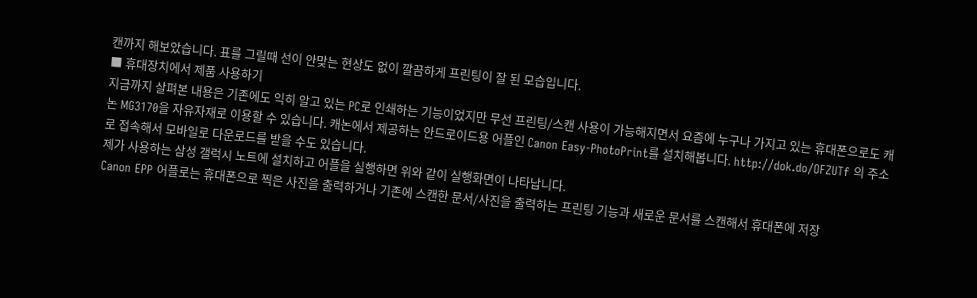캔까지 해보았습니다. 표를 그릴때 선이 안맞는 현상도 없이 깔끔하게 프린팅이 잘 된 모습입니다.
■ 휴대장치에서 제품 사용하기
지금까지 살펴본 내용은 기존에도 익히 알고 있는 PC로 인쇄하는 기능이었지만 무선 프린팅/스캔 사용이 가능해지면서 요즘에 누구나 가지고 있는 휴대폰으로도 캐논 MG3170을 자유자재로 이용할 수 있습니다. 캐논에서 제공하는 안드로이드용 어플인 Canon Easy-PhotoPrint를 설치해봅니다. http://dok.do/OFZUTf 의 주소로 접속해서 모바일로 다운로드를 받을 수도 있습니다.
제가 사용하는 삼성 갤럭시 노트에 설치하고 어플을 실행하면 위와 같이 실행화면이 나타납니다.
Canon EPP 어플로는 휴대폰으로 찍은 사진을 출력하거나 기존에 스캔한 문서/사진을 출력하는 프린팅 기능과 새로운 문서를 스캔해서 휴대폰에 저장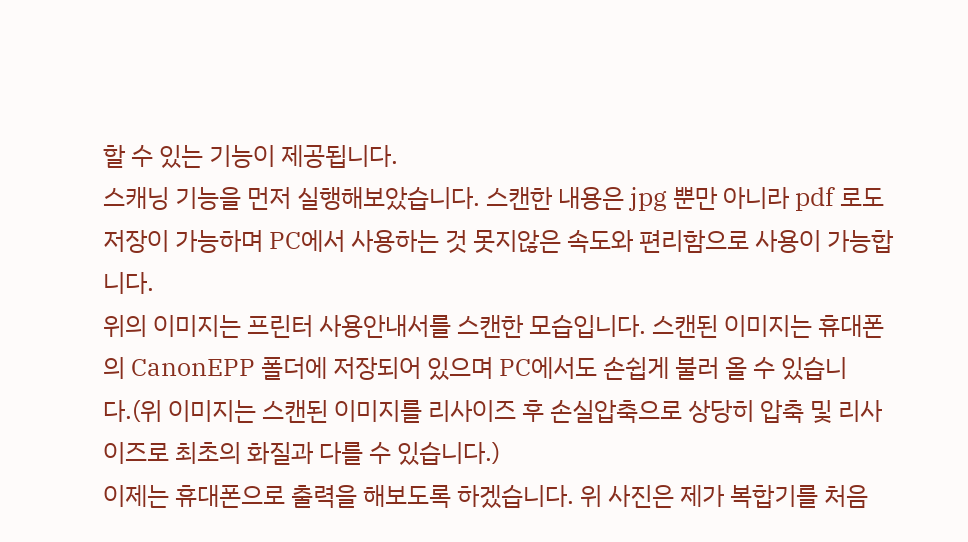할 수 있는 기능이 제공됩니다.
스캐닝 기능을 먼저 실행해보았습니다. 스캔한 내용은 jpg 뿐만 아니라 pdf 로도 저장이 가능하며 PC에서 사용하는 것 못지않은 속도와 편리함으로 사용이 가능합니다.
위의 이미지는 프린터 사용안내서를 스캔한 모습입니다. 스캔된 이미지는 휴대폰의 CanonEPP 폴더에 저장되어 있으며 PC에서도 손쉽게 불러 올 수 있습니다.(위 이미지는 스캔된 이미지를 리사이즈 후 손실압축으로 상당히 압축 및 리사이즈로 최초의 화질과 다를 수 있습니다.)
이제는 휴대폰으로 출력을 해보도록 하겠습니다. 위 사진은 제가 복합기를 처음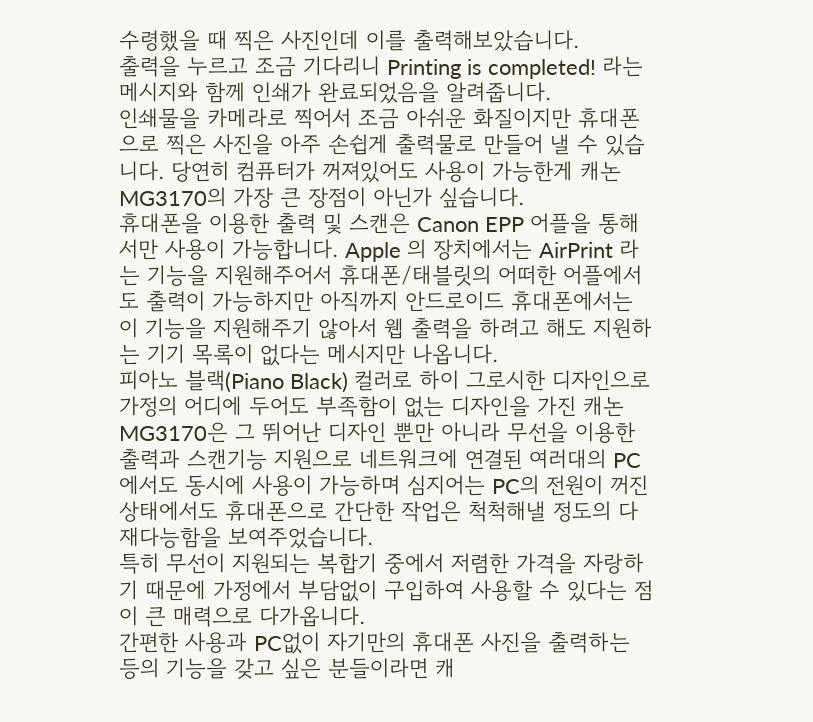수령했을 때 찍은 사진인데 이를 출력해보았습니다.
출력을 누르고 조금 기다리니 Printing is completed! 라는 메시지와 함께 인쇄가 완료되었음을 알려줍니다.
인쇄물을 카메라로 찍어서 조금 아쉬운 화질이지만 휴대폰으로 찍은 사진을 아주 손쉽게 출력물로 만들어 낼 수 있습니다. 당연히 컴퓨터가 꺼져있어도 사용이 가능한게 캐논 MG3170의 가장 큰 장점이 아닌가 싶습니다.
휴대폰을 이용한 출력 및 스캔은 Canon EPP 어플을 통해서만 사용이 가능합니다. Apple 의 장치에서는 AirPrint 라는 기능을 지원해주어서 휴대폰/태블릿의 어떠한 어플에서도 출력이 가능하지만 아직까지 안드로이드 휴대폰에서는 이 기능을 지원해주기 않아서 웹 출력을 하려고 해도 지원하는 기기 목록이 없다는 메시지만 나옵니다.
피아노 블랙(Piano Black) 컬러로 하이 그로시한 디자인으로 가정의 어디에 두어도 부족함이 없는 디자인을 가진 캐논 MG3170은 그 뛰어난 디자인 뿐만 아니라 무선을 이용한 출력과 스캔기능 지원으로 네트워크에 연결된 여러대의 PC에서도 동시에 사용이 가능하며 심지어는 PC의 전원이 꺼진상태에서도 휴대폰으로 간단한 작업은 척척해낼 정도의 다재다능함을 보여주었습니다.
특히 무선이 지원되는 복합기 중에서 저렴한 가격을 자랑하기 때문에 가정에서 부담없이 구입하여 사용할 수 있다는 점이 큰 매력으로 다가옵니다.
간편한 사용과 PC없이 자기만의 휴대폰 사진을 출력하는 등의 기능을 갖고 싶은 분들이라면 캐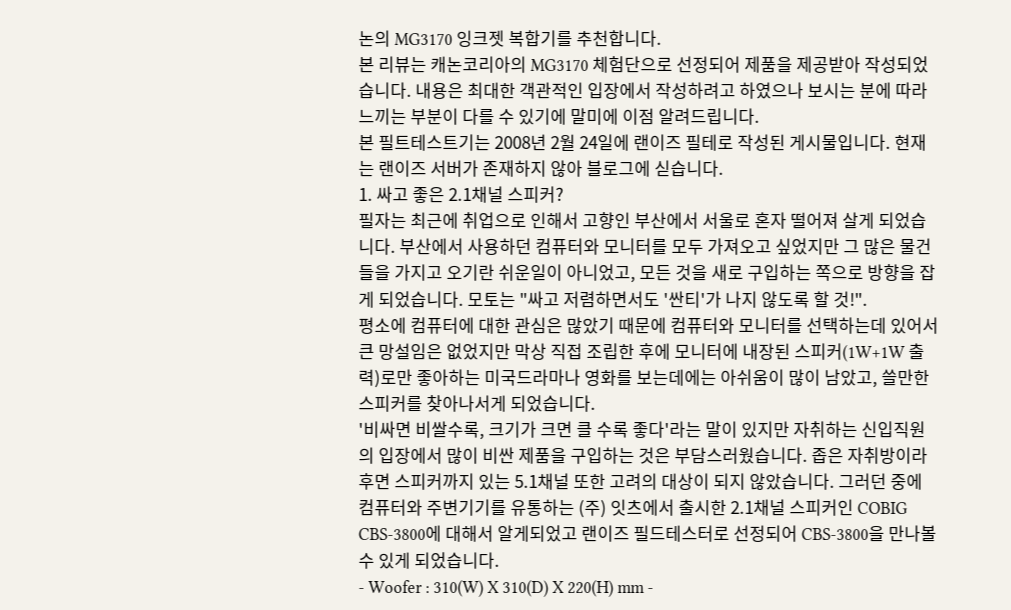논의 MG3170 잉크젯 복합기를 추천합니다.
본 리뷰는 캐논코리아의 MG3170 체험단으로 선정되어 제품을 제공받아 작성되었습니다. 내용은 최대한 객관적인 입장에서 작성하려고 하였으나 보시는 분에 따라 느끼는 부분이 다를 수 있기에 말미에 이점 알려드립니다.
본 필트테스트기는 2008년 2월 24일에 랜이즈 필테로 작성된 게시물입니다. 현재는 랜이즈 서버가 존재하지 않아 블로그에 싣습니다.
1. 싸고 좋은 2.1채널 스피커?
필자는 최근에 취업으로 인해서 고향인 부산에서 서울로 혼자 떨어져 살게 되었습니다. 부산에서 사용하던 컴퓨터와 모니터를 모두 가져오고 싶었지만 그 많은 물건들을 가지고 오기란 쉬운일이 아니었고, 모든 것을 새로 구입하는 쪽으로 방향을 잡게 되었습니다. 모토는 "싸고 저렴하면서도 '싼티'가 나지 않도록 할 것!".
평소에 컴퓨터에 대한 관심은 많았기 때문에 컴퓨터와 모니터를 선택하는데 있어서 큰 망설임은 없었지만 막상 직접 조립한 후에 모니터에 내장된 스피커(1W+1W 출력)로만 좋아하는 미국드라마나 영화를 보는데에는 아쉬움이 많이 남았고, 쓸만한 스피커를 찾아나서게 되었습니다.
'비싸면 비쌀수록, 크기가 크면 클 수록 좋다'라는 말이 있지만 자취하는 신입직원의 입장에서 많이 비싼 제품을 구입하는 것은 부담스러웠습니다. 좁은 자취방이라 후면 스피커까지 있는 5.1채널 또한 고려의 대상이 되지 않았습니다. 그러던 중에 컴퓨터와 주변기기를 유통하는 (주) 잇츠에서 출시한 2.1채널 스피커인 COBIG CBS-3800에 대해서 알게되었고 랜이즈 필드테스터로 선정되어 CBS-3800을 만나볼 수 있게 되었습니다.
- Woofer : 310(W) X 310(D) X 220(H) mm -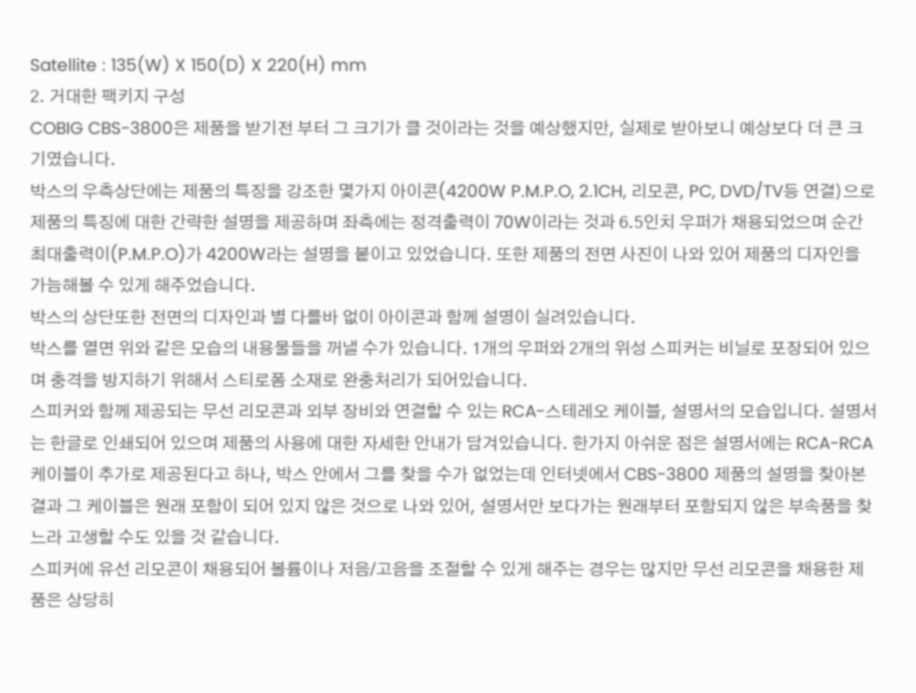Satellite : 135(W) X 150(D) X 220(H) mm
2. 거대한 팩키지 구성
COBIG CBS-3800은 제품을 받기전 부터 그 크기가 클 것이라는 것을 예상했지만, 실제로 받아보니 예상보다 더 큰 크기였습니다.
박스의 우측상단에는 제품의 특징을 강조한 몇가지 아이콘(4200W P.M.P.O, 2.1CH, 리모콘, PC, DVD/TV등 연결)으로 제품의 특징에 대한 간략한 설명을 제공하며 좌측에는 정격출력이 70W이라는 것과 6.5인치 우퍼가 채용되었으며 순간최대출력이(P.M.P.O)가 4200W라는 설명을 붙이고 있었습니다. 또한 제품의 전면 사진이 나와 있어 제품의 디자인을 가늠해볼 수 있게 해주었습니다.
박스의 상단또한 전면의 디자인과 별 다를바 없이 아이콘과 함께 설명이 실려있습니다.
박스를 열면 위와 같은 모습의 내용물들을 꺼낼 수가 있습니다. 1개의 우퍼와 2개의 위성 스피커는 비닐로 포장되어 있으며 충격을 방지하기 위해서 스티로폼 소재로 완충처리가 되어있습니다.
스피커와 함께 제공되는 무선 리모콘과 외부 장비와 연결할 수 있는 RCA-스테레오 케이블, 설명서의 모습입니다. 설명서는 한글로 인쇄되어 있으며 제품의 사용에 대한 자세한 안내가 담겨있습니다. 한가지 아쉬운 점은 설명서에는 RCA-RCA케이블이 추가로 제공된다고 하나, 박스 안에서 그를 찾을 수가 없었는데 인터넷에서 CBS-3800 제품의 설명을 찾아본 결과 그 케이블은 원래 포함이 되어 있지 않은 것으로 나와 있어, 설명서만 보다가는 원래부터 포함되지 않은 부속품을 찾느라 고생할 수도 있을 것 같습니다.
스피커에 유선 리모콘이 채용되어 볼륨이나 저음/고음을 조절할 수 있게 해주는 경우는 많지만 무선 리모콘을 채용한 제품은 상당히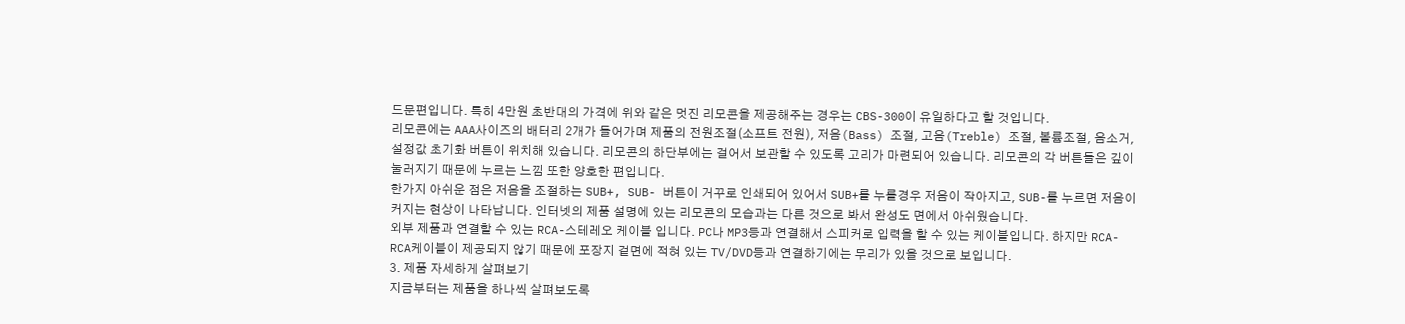드문편입니다. 특히 4만원 초반대의 가격에 위와 같은 멋진 리모콘을 제공해주는 경우는 CBS-300이 유일하다고 할 것입니다.
리모콘에는 AAA사이즈의 배터리 2개가 들어가며 제품의 전원조절(소프트 전원), 저음(Bass) 조절, 고음(Treble) 조절, 볼륨조절, 음소거, 설정값 초기화 버튼이 위치해 있습니다. 리모콘의 하단부에는 걸어서 보관할 수 있도록 고리가 마련되어 있습니다. 리모콘의 각 버튼들은 깊이 눌러지기 때문에 누르는 느낌 또한 양호한 편입니다.
한가지 아쉬운 점은 저음을 조절하는 SUB+, SUB- 버튼이 거꾸로 인쇄되어 있어서 SUB+를 누를경우 저음이 작아지고, SUB-를 누르면 저음이 커지는 현상이 나타납니다. 인터넷의 제품 설명에 있는 리모콘의 모습과는 다른 것으로 봐서 완성도 면에서 아쉬웠습니다.
외부 제품과 연결할 수 있는 RCA-스테레오 케이블 입니다. PC나 MP3등과 연결해서 스피커로 입력을 할 수 있는 케이블입니다. 하지만 RCA-RCA케이블이 제공되지 않기 때문에 포장지 겉면에 적혀 있는 TV/DVD등과 연결하기에는 무리가 있을 것으로 보입니다.
3. 제품 자세하게 살펴보기
지금부터는 제품을 하나씩 살펴보도록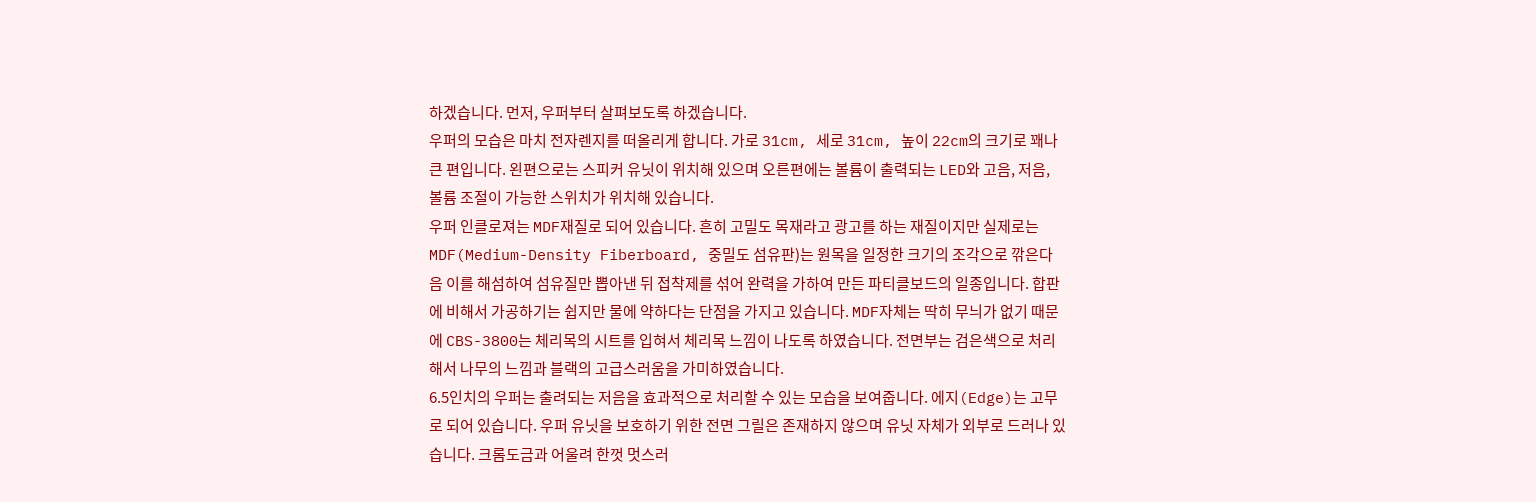하겠습니다. 먼저, 우퍼부터 살펴보도록 하겠습니다.
우퍼의 모습은 마치 전자렌지를 떠올리게 합니다. 가로 31cm, 세로 31cm, 높이 22cm의 크기로 꽤나 큰 편입니다. 왼편으로는 스피커 유닛이 위치해 있으며 오른편에는 볼륨이 출력되는 LED와 고음, 저음, 볼륨 조절이 가능한 스위치가 위치해 있습니다.
우퍼 인클로져는 MDF재질로 되어 있습니다. 흔히 고밀도 목재라고 광고를 하는 재질이지만 실제로는 MDF(Medium-Density Fiberboard, 중밀도 섬유판)는 원목을 일정한 크기의 조각으로 깎은다음 이를 해섬하여 섬유질만 뽑아낸 뒤 접착제를 섞어 완력을 가하여 만든 파티클보드의 일종입니다. 합판에 비해서 가공하기는 쉽지만 물에 약하다는 단점을 가지고 있습니다. MDF자체는 딱히 무늬가 없기 때문에 CBS-3800는 체리목의 시트를 입혀서 체리목 느낌이 나도록 하였습니다. 전면부는 검은색으로 처리해서 나무의 느낌과 블랙의 고급스러움을 가미하였습니다.
6.5인치의 우퍼는 출려되는 저음을 효과적으로 처리할 수 있는 모습을 보여줍니다. 에지(Edge)는 고무로 되어 있습니다. 우퍼 유닛을 보호하기 위한 전면 그릴은 존재하지 않으며 유닛 자체가 외부로 드러나 있습니다. 크롬도금과 어울려 한껏 멋스러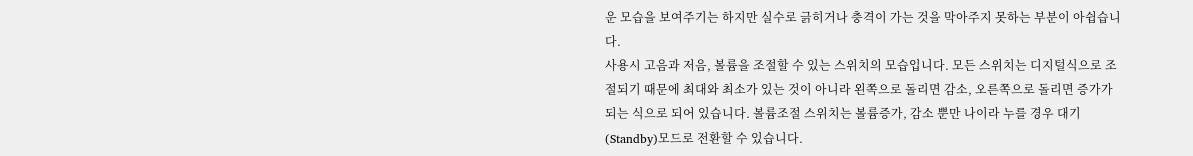운 모습을 보여주기는 하지만 실수로 긁히거나 충격이 가는 것을 막아주지 못하는 부분이 아쉽습니다.
사용시 고음과 저음, 볼륨을 조절할 수 있는 스위치의 모습입니다. 모든 스위치는 디지털식으로 조절되기 때문에 최대와 최소가 있는 것이 아니라 왼쪽으로 돌리면 감소, 오른쪽으로 돌리면 증가가 되는 식으로 되어 있습니다. 볼륨조절 스위치는 볼륨증가, 감소 뿐만 나이라 누를 경우 대기(Standby)모드로 전환할 수 있습니다.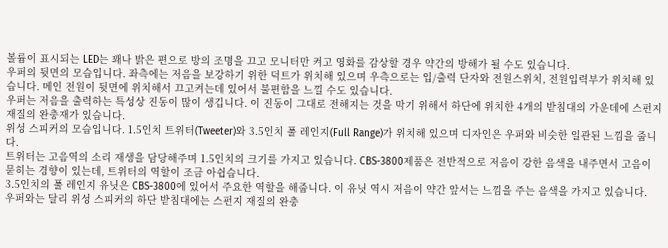볼륨이 표시되는 LED는 꽤나 밝은 편으로 방의 조명을 끄고 모니터만 켜고 영화를 감상할 경우 약간의 방해가 될 수도 있습니다.
우퍼의 뒷면의 모습입니다. 좌측에는 저음을 보강하기 위한 덕트가 위치해 있으며 우측으로는 입/출력 단자와 전원스위치, 전원입력부가 위치해 있습니다. 메인 전원이 뒷면에 위치해서 끄고켜는데 있어서 불편함을 느낄 수도 있습니다.
우퍼는 저음을 출력하는 특성상 진동이 많이 생깁니다. 이 진동이 그대로 전해지는 것을 막기 위해서 하단에 위치한 4개의 받침대의 가운데에 스펀지 재질의 완충재가 있습니다.
위성 스피커의 모습입니다. 1.5인치 트위터(Tweeter)와 3.5인치 풀 레인지(Full Range)가 위치해 있으며 디자인은 우퍼와 비슷한 일관된 느낌을 줍니다.
트위터는 고음역의 소리 재생을 담당해주며 1.5인치의 크기를 가지고 있습니다. CBS-3800제품은 전반적으로 저음이 강한 음색을 내주면서 고음이 묻히는 경향이 있는데, 트위터의 역할이 조금 아쉽습니다.
3.5인치의 풀 레인지 유닛은 CBS-3800에 있어서 주요한 역할을 해줍니다. 이 유닛 역시 저음이 약간 앞서는 느낌을 주는 음색을 가지고 있습니다.
우퍼와는 달리 위성 스피커의 하단 받침대에는 스펀지 재질의 완충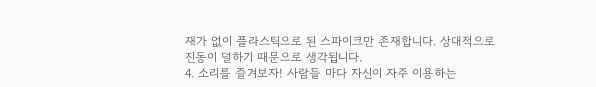재가 없이 플라스틱으로 된 스파이크만 존재합니다. 상대적으로 진동이 덜하기 때문으로 생각됩니다.
4. 소리를 즐겨보자! 사람들 마다 자신이 자주 이용하는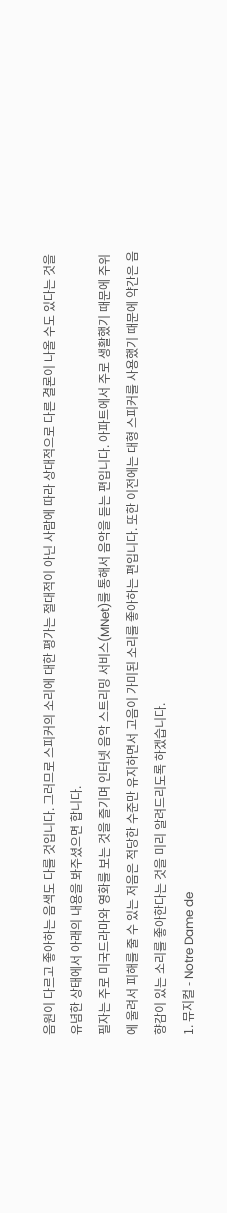음원이 다르고 좋아하는 음색도 다를 것입니다. 그러므로 스피커의 소리에 대한 평가는 절대적이 아닌 사람에 따라 상대적으로 다른 결론이 나올 수도 있다는 것을 유념한 상태에서 아래의 내용을 봐주셨으면 합니다.
필자는 주로 미국드라마와 영화를 보는 것을 즐기며 인터넷 음악 스트리밍 서비스(MNet)를 통해서 음악을 듣는 편입니다. 아파트에서 주로 생활했기 때문에 주위에 울려서 피해를 줄 수 있는 저음은 적당한 수준만 유지하면서 고음이 가미된 소리를 좋아하는 편입니다. 또한 이전에는 대형 스피커를 사용했기 때문에 약간은 음향감이 있는 소리를 좋아한다는 것을 미리 알려드리도록 하겠습니다.
1. 뮤지컬 - Notre Dame de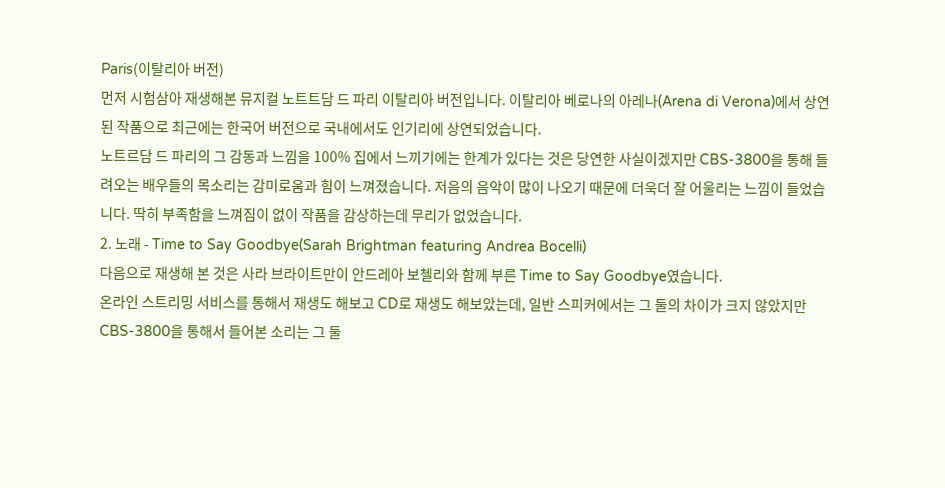Paris(이탈리아 버전)
먼저 시험삼아 재생해본 뮤지컬 노트트담 드 파리 이탈리아 버전입니다. 이탈리아 베로나의 아레나(Arena di Verona)에서 상연된 작품으로 최근에는 한국어 버전으로 국내에서도 인기리에 상연되었습니다.
노트르담 드 파리의 그 감동과 느낌을 100% 집에서 느끼기에는 한계가 있다는 것은 당연한 사실이겠지만 CBS-3800을 통해 들려오는 배우들의 목소리는 감미로움과 힘이 느껴졌습니다. 저음의 음악이 많이 나오기 때문에 더욱더 잘 어울리는 느낌이 들었습니다. 딱히 부족함을 느껴짐이 없이 작품을 감상하는데 무리가 없었습니다.
2. 노래 - Time to Say Goodbye(Sarah Brightman featuring Andrea Bocelli)
다음으로 재생해 본 것은 사라 브라이트만이 안드레아 보첼리와 함께 부른 Time to Say Goodbye였습니다.
온라인 스트리밍 서비스를 통해서 재생도 해보고 CD로 재생도 해보았는데, 일반 스피커에서는 그 둘의 차이가 크지 않았지만 CBS-3800을 통해서 들어본 소리는 그 둘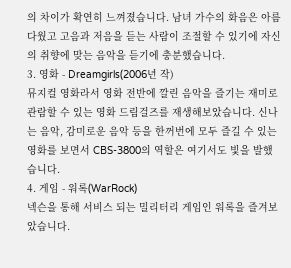의 차이가 확연히 느껴졌습니다. 남녀 가수의 화음은 아름다웠고 고음과 저음을 듣는 사람이 조절할 수 있기에 자신의 취향에 맞는 음악을 듣기에 충분했습니다.
3. 영화 - Dreamgirls(2006년 작)
뮤지컬 영화라서 영화 전반에 깔린 음악을 즐기는 재미로 관람할 수 있는 영화 드림걸즈를 재생해보았습니다. 신나는 음악, 감미로운 음악 등을 한꺼번에 모두 즐길 수 있는 영화를 보면서 CBS-3800의 역할은 여기서도 빛을 발했습니다.
4. 게임 - 워록(WarRock)
넥슨을 통해 서비스 되는 밀리터리 게임인 워록을 즐겨보았습니다.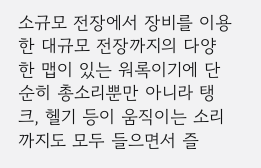소규모 전장에서 장비를 이용한 대규모 전장까지의 다양한 맵이 있는 워록이기에 단순히 총소리뿐만 아니라 탱크, 헬기 등이 움직이는 소리까지도 모두 들으면서 즐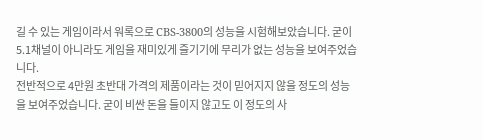길 수 있는 게임이라서 워록으로 CBS-3800의 성능을 시험해보았습니다. 굳이 5.1채널이 아니라도 게임을 재미있게 즐기기에 무리가 없는 성능을 보여주었습니다.
전반적으로 4만원 초반대 가격의 제품이라는 것이 믿어지지 않을 정도의 성능을 보여주었습니다. 굳이 비싼 돈을 들이지 않고도 이 정도의 사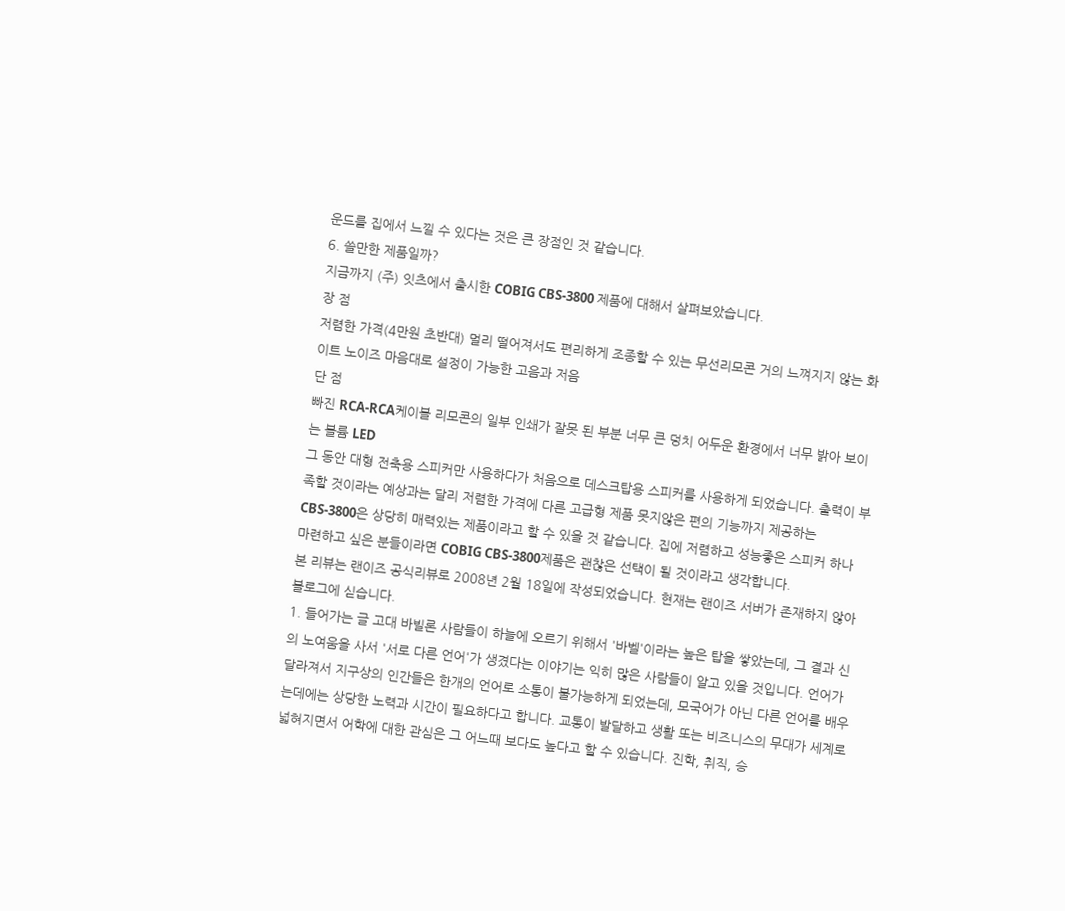운드를 집에서 느낄 수 있다는 것은 큰 장점인 것 같습니다.
6. 쓸만한 제품일까?
지금까지 (주) 잇츠에서 출시한 COBIG CBS-3800 제품에 대해서 살펴보았습니다.
장 점
저렴한 가격(4만원 초반대) 멀리 떨어져서도 편리하게 조종할 수 있는 무선리모콘 거의 느껴지지 않는 화이트 노이즈 마음대로 설정이 가능한 고음과 저음
단 점
빠진 RCA-RCA케이블 리모콘의 일부 인쇄가 잘못 된 부분 너무 큰 덩치 어두운 환경에서 너무 밝아 보이는 볼륨 LED
그 동안 대형 전축용 스피커만 사용하다가 처음으로 데스크탑용 스피커를 사용하게 되었습니다. 출력이 부족할 것이라는 예상과는 달리 저렴한 가격에 다른 고급형 제품 못지않은 편의 기능까지 제공하는 CBS-3800은 상당히 매력있는 제품이라고 할 수 있을 것 같습니다. 집에 저렴하고 성능좋은 스피커 하나 마련하고 싶은 분들이라면 COBIG CBS-3800제품은 괜찮은 선택이 될 것이라고 생각합니다.
본 리뷰는 랜이즈 공식리뷰로 2008년 2월 18일에 작성되었습니다. 현재는 랜이즈 서버가 존재하지 않아 블로그에 싣습니다.
1. 들어가는 글 고대 바빌론 사람들이 하늘에 오르기 위해서 '바벨'이라는 높은 탑을 쌓았는데, 그 결과 신의 노여움을 사서 '서로 다른 언어'가 생겼다는 이야기는 익히 많은 사람들이 알고 있을 것입니다. 언어가 달라져서 지구상의 인간들은 한개의 언어로 소통이 불가능하게 되었는데, 모국어가 아닌 다른 언어를 배우는데에는 상당한 노력과 시간이 필요하다고 합니다. 교통이 발달하고 생활 또는 비즈니스의 무대가 세계로 넓혀지면서 어학에 대한 관심은 그 어느때 보다도 높다고 할 수 있습니다. 진학, 취직, 승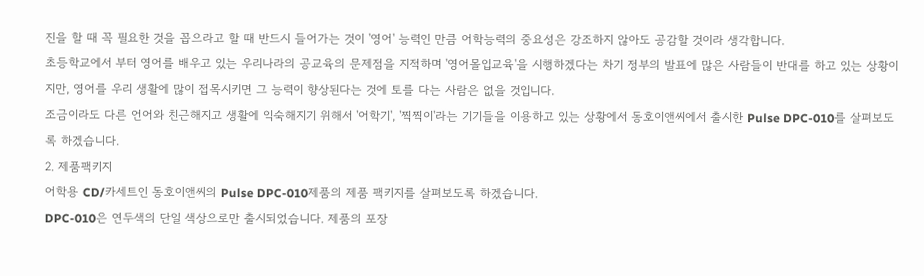진을 할 때 꼭 필요한 것을 꼽으라고 할 때 반드시 들어가는 것이 '영어' 능력인 만큼 어학능력의 중요성은 강조하지 않아도 공감할 것이라 생각합니다.
초등학교에서 부터 영어를 배우고 있는 우리나라의 공교육의 문제점을 지적하며 '영어몰입교육'을 시행하겠다는 차기 정부의 발표에 많은 사람들이 반대를 하고 있는 상황이지만, 영어를 우리 생활에 많이 접목시키면 그 능력이 향상된다는 것에 토를 다는 사람은 없을 것입니다.
조금이라도 다른 언어와 친근해지고 생활에 익숙해지기 위해서 '어학기', '찍찍이'라는 기기들을 이용하고 있는 상황에서 동호이앤씨에서 출시한 Pulse DPC-010를 살펴보도록 하겠습니다.
2. 제품팩키지
어학용 CD/카세트인 동호이앤씨의 Pulse DPC-010제품의 제품 팩키지를 살펴보도록 하겠습니다.
DPC-010은 연두색의 단일 색상으로만 출시되었습니다. 제품의 포장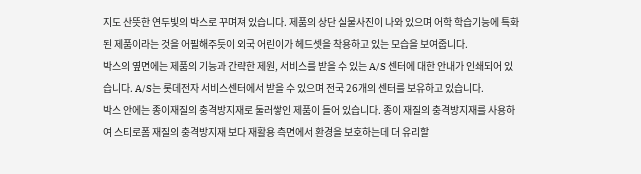지도 산뜻한 연두빛의 박스로 꾸며져 있습니다. 제품의 상단 실물사진이 나와 있으며 어학 학습기능에 특화된 제품이라는 것을 어필해주듯이 외국 어린이가 헤드셋을 착용하고 있는 모습을 보여줍니다.
박스의 옆면에는 제품의 기능과 간략한 제원, 서비스를 받을 수 있는 A/S 센터에 대한 안내가 인쇄되어 있습니다. A/S는 롯데전자 서비스센터에서 받을 수 있으며 전국 26개의 센터를 보유하고 있습니다.
박스 안에는 종이재질의 충격방지재로 둘러쌓인 제품이 들어 있습니다. 종이 재질의 충격방지재를 사용하여 스티로폼 재질의 충격방지재 보다 재활용 측면에서 환경을 보호하는데 더 유리할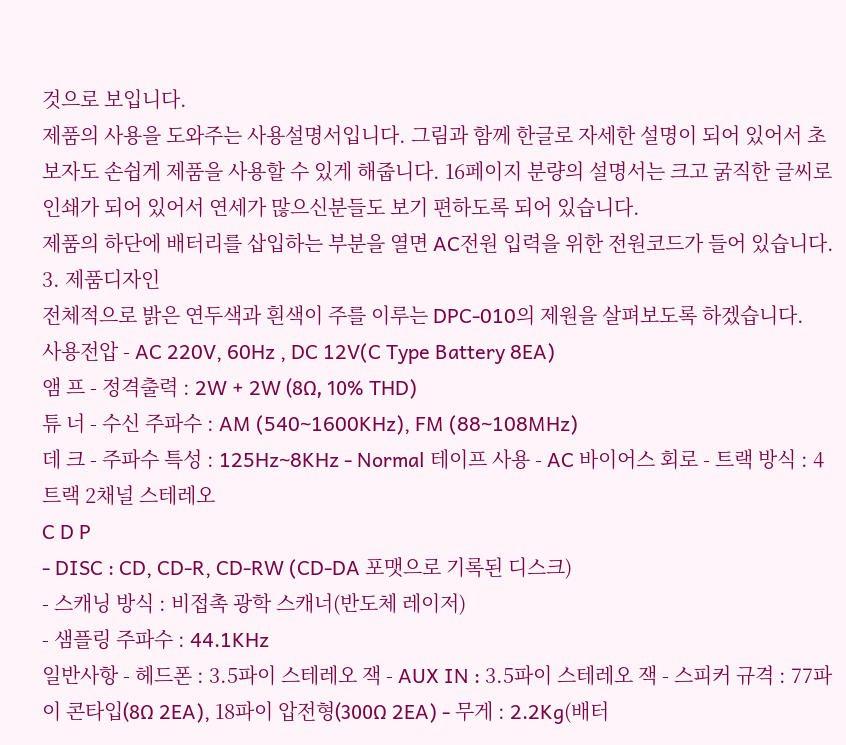것으로 보입니다.
제품의 사용을 도와주는 사용설명서입니다. 그림과 함께 한글로 자세한 설명이 되어 있어서 초보자도 손쉽게 제품을 사용할 수 있게 해줍니다. 16페이지 분량의 설명서는 크고 굵직한 글씨로 인쇄가 되어 있어서 연세가 많으신분들도 보기 편하도록 되어 있습니다.
제품의 하단에 배터리를 삽입하는 부분을 열면 AC전원 입력을 위한 전원코드가 들어 있습니다.
3. 제품디자인
전체적으로 밝은 연두색과 흰색이 주를 이루는 DPC-010의 제원을 살펴보도록 하겠습니다.
사용전압 - AC 220V, 60Hz , DC 12V(C Type Battery 8EA)
앰 프 - 정격출력 : 2W + 2W (8Ω, 10% THD)
튜 너 - 수신 주파수 : AM (540~1600KHz), FM (88~108MHz)
데 크 - 주파수 특성 : 125Hz~8KHz - Normal 테이프 사용 - AC 바이어스 회로 - 트랙 방식 : 4트랙 2채널 스테레오
C D P
- DISC : CD, CD-R, CD-RW (CD-DA 포맷으로 기록된 디스크)
- 스캐닝 방식 : 비접촉 광학 스캐너(반도체 레이저)
- 샘플링 주파수 : 44.1KHz
일반사항 - 헤드폰 : 3.5파이 스테레오 잭 - AUX IN : 3.5파이 스테레오 잭 - 스피커 규격 : 77파이 콘타입(8Ω 2EA), 18파이 압전형(300Ω 2EA) - 무게 : 2.2Kg(배터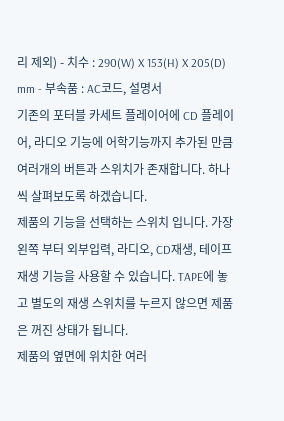리 제외) - 치수 : 290(W) X 153(H) X 205(D) mm - 부속품 : AC코드, 설명서
기존의 포터블 카세트 플레이어에 CD 플레이어, 라디오 기능에 어학기능까지 추가된 만큼 여러개의 버튼과 스위치가 존재합니다. 하나씩 살펴보도록 하겠습니다.
제품의 기능을 선택하는 스위치 입니다. 가장 왼쪽 부터 외부입력, 라디오, CD재생, 테이프 재생 기능을 사용할 수 있습니다. TAPE에 놓고 별도의 재생 스위치를 누르지 않으면 제품은 꺼진 상태가 됩니다.
제품의 옆면에 위치한 여러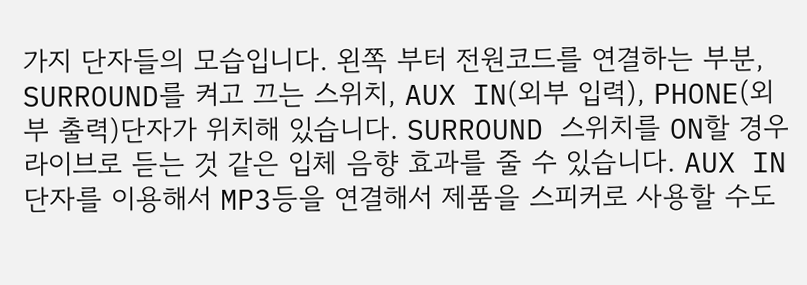가지 단자들의 모습입니다. 왼쪽 부터 전원코드를 연결하는 부분, SURROUND를 켜고 끄는 스위치, AUX IN(외부 입력), PHONE(외부 출력)단자가 위치해 있습니다. SURROUND 스위치를 ON할 경우 라이브로 듣는 것 같은 입체 음향 효과를 줄 수 있습니다. AUX IN단자를 이용해서 MP3등을 연결해서 제품을 스피커로 사용할 수도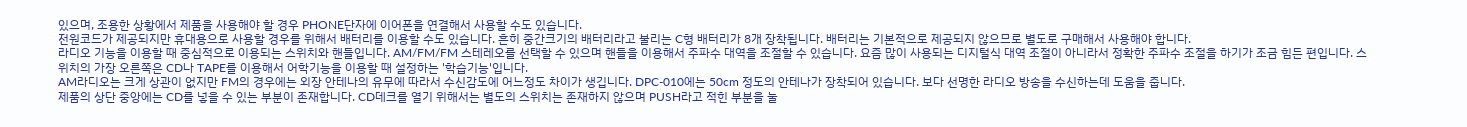있으며, 조용한 상황에서 제품을 사용해야 할 경우 PHONE단자에 이어폰을 연결해서 사용할 수도 있습니다.
전원코드가 제공되지만 휴대용으로 사용할 경우를 위해서 배터리를 이용할 수도 있습니다. 흔히 중간크기의 배터리라고 불리는 C형 배터리가 8개 장착됩니다. 배터리는 기본적으로 제공되지 않으므로 별도로 구매해서 사용해야 합니다.
라디오 기능을 이용할 때 중심적으로 이용되는 스위치와 핸들입니다. AM/FM/FM 스테레오를 선택할 수 있으며 핸들을 이용해서 주파수 대역을 조절할 수 있습니다. 요즘 많이 사용되는 디지털식 대역 조절이 아니라서 정확한 주파수 조절을 하기가 조금 힘든 편입니다. 스위치의 가장 오른쪽은 CD나 TAPE를 이용해서 어학기능을 이용할 때 설정하는 '학습기능'입니다.
AM라디오는 크게 상관이 없지만 FM의 경우에는 외장 안테나의 유무에 따라서 수신감도에 어느정도 차이가 생깁니다. DPC-010에는 50cm 정도의 안테나가 장착되어 있습니다. 보다 선명한 라디오 방송을 수신하는데 도움을 줍니다.
제품의 상단 중앙에는 CD를 넣을 수 있는 부분이 존재합니다. CD데크를 열기 위해서는 별도의 스위치는 존재하지 않으며 PUSH라고 적힌 부분을 눌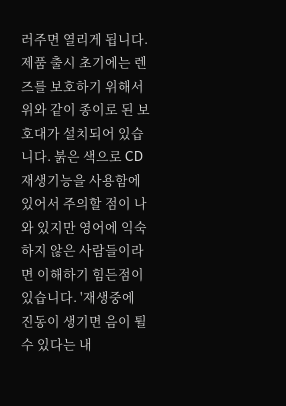러주면 열리게 됩니다.
제품 출시 초기에는 렌즈를 보호하기 위해서 위와 같이 종이로 된 보호대가 설치되어 있습니다. 붉은 색으로 CD 재생기능을 사용함에 있어서 주의할 점이 나와 있지만 영어에 익숙하지 않은 사람들이라면 이해하기 힘든점이 있습니다. '재생중에 진동이 생기면 음이 튈 수 있다는 내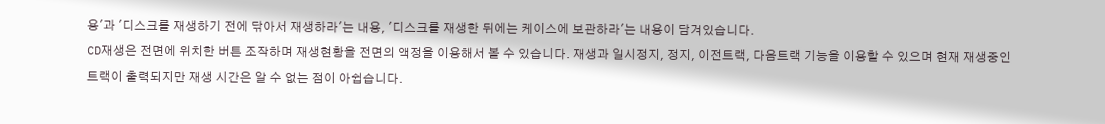용'과 '디스크를 재생하기 전에 닦아서 재생하라'는 내용, '디스크를 재생한 뒤에는 케이스에 보관하라'는 내용이 담겨있습니다.
CD재생은 전면에 위치한 버튼 조작하며 재생현황을 전면의 액정을 이용해서 볼 수 있습니다. 재생과 일시정지, 정지, 이전트랙, 다음트랙 기능을 이용할 수 있으며 현재 재생중인 트랙이 출력되지만 재생 시간은 알 수 없는 점이 아쉽습니다.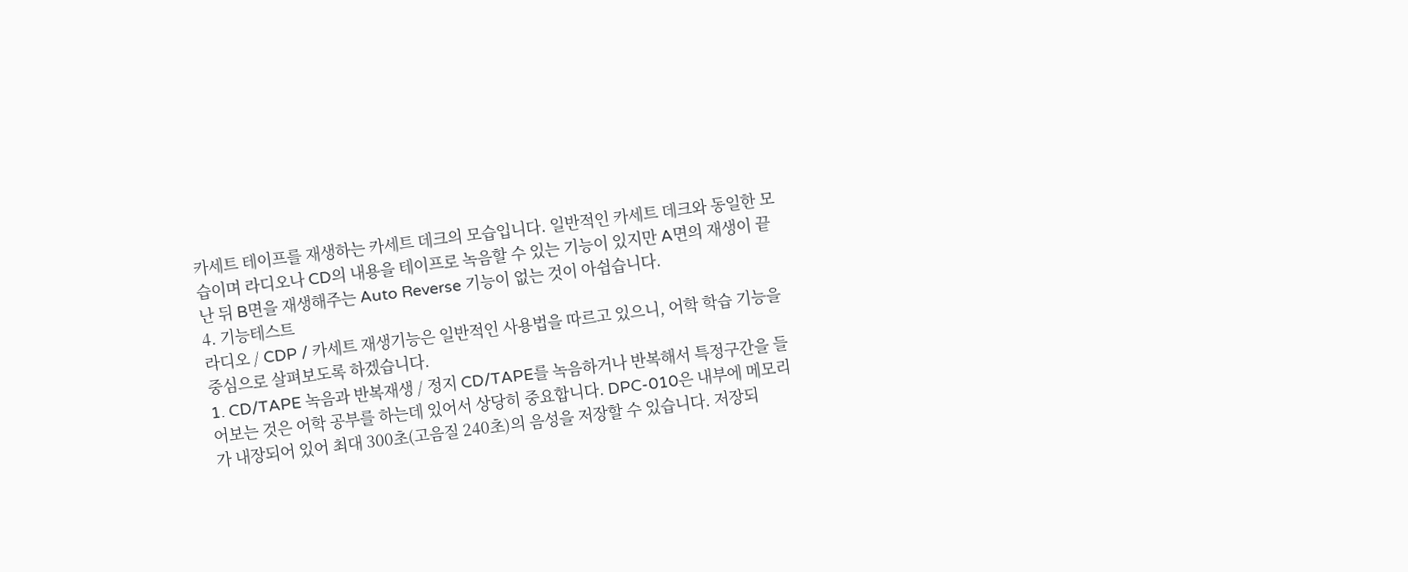카세트 테이프를 재생하는 카세트 데크의 모습입니다. 일반적인 카세트 데크와 동일한 모습이며 라디오나 CD의 내용을 테이프로 녹음할 수 있는 기능이 있지만 A면의 재생이 끝난 뒤 B면을 재생해주는 Auto Reverse 기능이 없는 것이 아쉽습니다.
4. 기능테스트
라디오 / CDP / 카세트 재생기능은 일반적인 사용법을 따르고 있으니, 어학 학습 기능을 중심으로 살펴보도록 하겠습니다.
1. CD/TAPE 녹음과 반복재생 / 정지 CD/TAPE를 녹음하거나 반복해서 특정구간을 들어보는 것은 어학 공부를 하는데 있어서 상당히 중요합니다. DPC-010은 내부에 메모리가 내장되어 있어 최대 300초(고음질 240초)의 음성을 저장할 수 있습니다. 저장되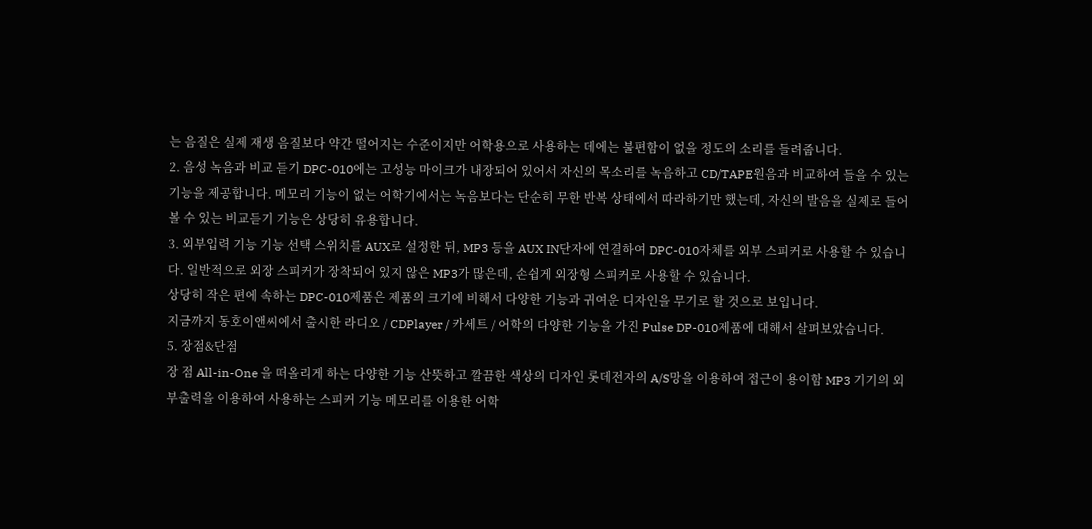는 음질은 실제 재생 음질보다 약간 떨어지는 수준이지만 어학용으로 사용하는 데에는 불편함이 없을 정도의 소리를 들려줍니다.
2. 음성 녹음과 비교 듣기 DPC-010에는 고성능 마이크가 내장되어 있어서 자신의 목소리를 녹음하고 CD/TAPE원음과 비교하여 들을 수 있는 기능을 제공합니다. 메모리 기능이 없는 어학기에서는 녹음보다는 단순히 무한 반복 상태에서 따라하기만 했는데, 자신의 발음을 실제로 들어 볼 수 있는 비교듣기 기능은 상당히 유용합니다.
3. 외부입력 기능 기능 선택 스위치를 AUX로 설정한 뒤, MP3 등을 AUX IN단자에 연결하여 DPC-010자체를 외부 스피커로 사용할 수 있습니다. 일반적으로 외장 스피커가 장착되어 있지 않은 MP3가 많은데, 손쉽게 외장형 스피커로 사용할 수 있습니다.
상당히 작은 편에 속하는 DPC-010제품은 제품의 크기에 비해서 다양한 기능과 귀여운 디자인을 무기로 할 것으로 보입니다.
지금까지 동호이앤씨에서 출시한 라디오 / CDPlayer / 카세트 / 어학의 다양한 기능을 가진 Pulse DP-010제품에 대해서 살펴보았습니다.
5. 장점&단점
장 점 All-in-One 을 떠올리게 하는 다양한 기능 산뜻하고 깔끔한 색상의 디자인 롯데전자의 A/S망을 이용하여 접근이 용이함 MP3 기기의 외부출력을 이용하여 사용하는 스피커 기능 메모리를 이용한 어학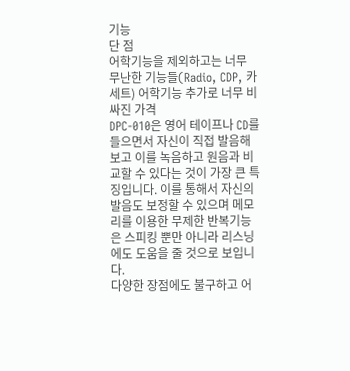기능
단 점
어학기능을 제외하고는 너무 무난한 기능들(Radio, CDP, 카세트) 어학기능 추가로 너무 비싸진 가격
DPC-010은 영어 테이프나 CD를 들으면서 자신이 직접 발음해보고 이를 녹음하고 원음과 비교할 수 있다는 것이 가장 큰 특징입니다. 이를 통해서 자신의 발음도 보정할 수 있으며 메모리를 이용한 무제한 반복기능은 스피킹 뿐만 아니라 리스닝에도 도움을 줄 것으로 보입니다.
다양한 장점에도 불구하고 어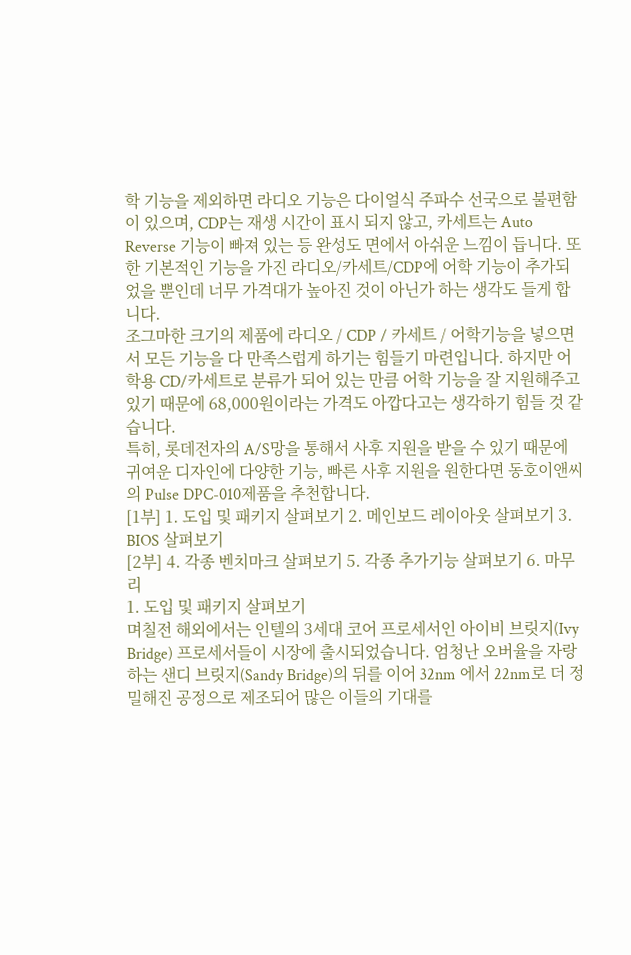학 기능을 제외하면 라디오 기능은 다이얼식 주파수 선국으로 불편함이 있으며, CDP는 재생 시간이 표시 되지 않고, 카세트는 Auto Reverse 기능이 빠져 있는 등 완성도 면에서 아쉬운 느낌이 듭니다. 또한 기본적인 기능을 가진 라디오/카세트/CDP에 어학 기능이 추가되었을 뿐인데 너무 가격대가 높아진 것이 아닌가 하는 생각도 들게 합니다.
조그마한 크기의 제품에 라디오 / CDP / 카세트 / 어학기능을 넣으면서 모든 기능을 다 만족스럽게 하기는 힘들기 마련입니다. 하지만 어학용 CD/카세트로 분류가 되어 있는 만큼 어학 기능을 잘 지원해주고 있기 때문에 68,000원이라는 가격도 아깝다고는 생각하기 힘들 것 같습니다.
특히, 롯데전자의 A/S망을 통해서 사후 지원을 받을 수 있기 때문에 귀여운 디자인에 다양한 기능, 빠른 사후 지원을 원한다면 동호이앤씨의 Pulse DPC-010제품을 추천합니다.
[1부] 1. 도입 및 패키지 살펴보기 2. 메인보드 레이아웃 살펴보기 3. BIOS 살펴보기
[2부] 4. 각종 벤치마크 살펴보기 5. 각종 추가기능 살펴보기 6. 마무리
1. 도입 및 패키지 살펴보기
며칠전 해외에서는 인텔의 3세대 코어 프로세서인 아이비 브릿지(Ivy Bridge) 프로세서들이 시장에 출시되었습니다. 엄청난 오버율을 자랑하는 샌디 브릿지(Sandy Bridge)의 뒤를 이어 32nm 에서 22nm로 더 정밀해진 공정으로 제조되어 많은 이들의 기대를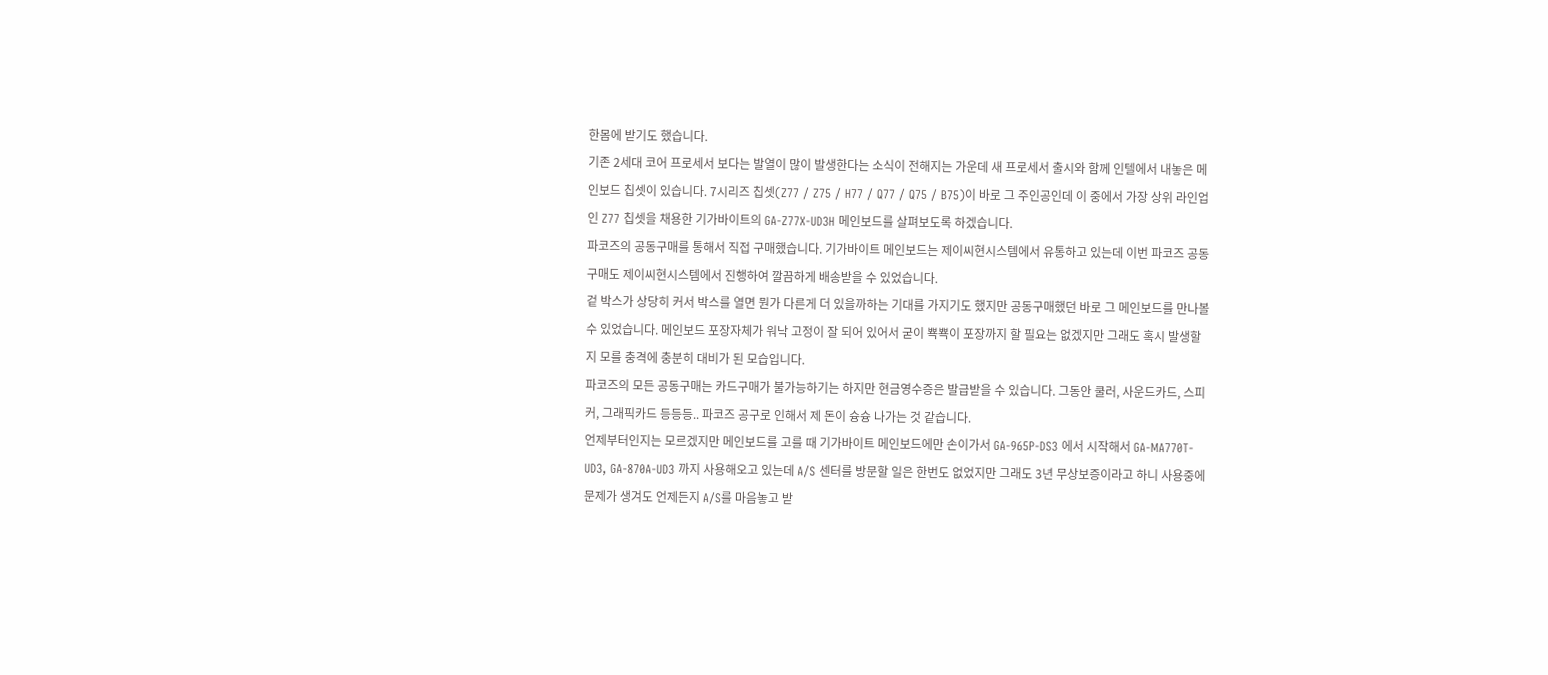한몸에 받기도 했습니다.
기존 2세대 코어 프로세서 보다는 발열이 많이 발생한다는 소식이 전해지는 가운데 새 프로세서 출시와 함께 인텔에서 내놓은 메인보드 칩셋이 있습니다. 7시리즈 칩셋(Z77 / Z75 / H77 / Q77 / Q75 / B75)이 바로 그 주인공인데 이 중에서 가장 상위 라인업인 Z77 칩셋을 채용한 기가바이트의 GA-Z77X-UD3H 메인보드를 살펴보도록 하겠습니다.
파코즈의 공동구매를 통해서 직접 구매했습니다. 기가바이트 메인보드는 제이씨현시스템에서 유통하고 있는데 이번 파코즈 공동구매도 제이씨현시스템에서 진행하여 깔끔하게 배송받을 수 있었습니다.
겉 박스가 상당히 커서 박스를 열면 뭔가 다른게 더 있을까하는 기대를 가지기도 했지만 공동구매했던 바로 그 메인보드를 만나볼 수 있었습니다. 메인보드 포장자체가 워낙 고정이 잘 되어 있어서 굳이 뾱뾱이 포장까지 할 필요는 없겠지만 그래도 혹시 발생할지 모를 충격에 충분히 대비가 된 모습입니다.
파코즈의 모든 공동구매는 카드구매가 불가능하기는 하지만 현금영수증은 발급받을 수 있습니다. 그동안 쿨러, 사운드카드, 스피커, 그래픽카드 등등등.. 파코즈 공구로 인해서 제 돈이 슝슝 나가는 것 같습니다.
언제부터인지는 모르겠지만 메인보드를 고를 때 기가바이트 메인보드에만 손이가서 GA-965P-DS3 에서 시작해서 GA-MA770T-UD3, GA-870A-UD3 까지 사용해오고 있는데 A/S 센터를 방문할 일은 한번도 없었지만 그래도 3년 무상보증이라고 하니 사용중에 문제가 생겨도 언제든지 A/S를 마음놓고 받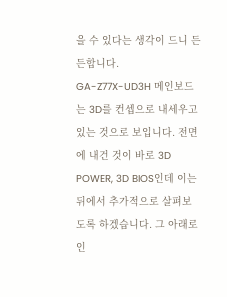을 수 있다는 생각이 드니 든든합니다.
GA-Z77X-UD3H 메인보드는 3D를 컨셉으로 내세우고 있는 것으로 보입니다. 전면에 내건 것이 바로 3D POWER, 3D BIOS인데 이는 뒤에서 추가적으로 살펴보도록 하겠습니다. 그 아래로 인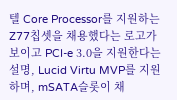텔 Core Processor를 지원하는 Z77칩셋을 채용했다는 로고가 보이고 PCI-e 3.0을 지원한다는 설명, Lucid Virtu MVP를 지원하며, mSATA슬롯이 채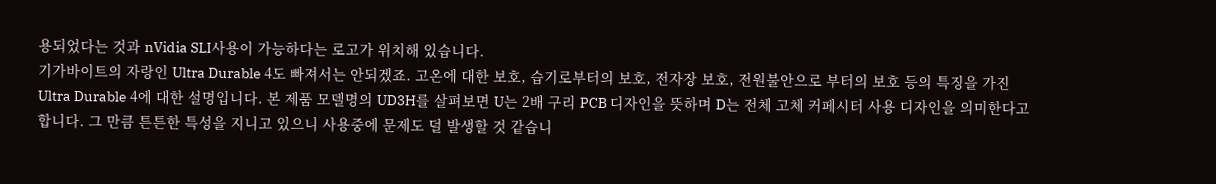용되었다는 것과 nVidia SLI사용이 가능하다는 로고가 위치해 있습니다.
기가바이트의 자랑인 Ultra Durable 4도 빠져서는 안되겠죠. 고온에 대한 보호, 습기로부터의 보호, 전자장 보호, 전원불안으로 부터의 보호 등의 특징을 가진 Ultra Durable 4에 대한 설명입니다. 본 제품 모델명의 UD3H를 살펴보면 U는 2배 구리 PCB 디자인을 뜻하며 D는 전체 고체 커페시터 사용 디자인을 의미한다고 합니다. 그 만큼 튼튼한 특성을 지니고 있으니 사용중에 문제도 덜 발생할 것 같습니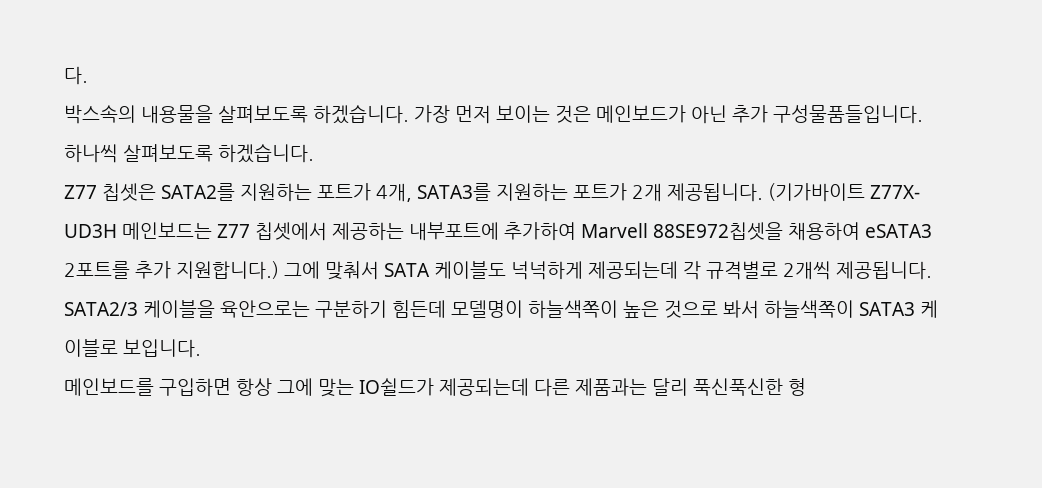다.
박스속의 내용물을 살펴보도록 하겠습니다. 가장 먼저 보이는 것은 메인보드가 아닌 추가 구성물품들입니다. 하나씩 살펴보도록 하겠습니다.
Z77 칩셋은 SATA2를 지원하는 포트가 4개, SATA3를 지원하는 포트가 2개 제공됩니다. (기가바이트 Z77X-UD3H 메인보드는 Z77 칩셋에서 제공하는 내부포트에 추가하여 Marvell 88SE972칩셋을 채용하여 eSATA3 2포트를 추가 지원합니다.) 그에 맞춰서 SATA 케이블도 넉넉하게 제공되는데 각 규격별로 2개씩 제공됩니다. SATA2/3 케이블을 육안으로는 구분하기 힘든데 모델명이 하늘색쪽이 높은 것으로 봐서 하늘색쪽이 SATA3 케이블로 보입니다.
메인보드를 구입하면 항상 그에 맞는 IO쉴드가 제공되는데 다른 제품과는 달리 푹신푹신한 형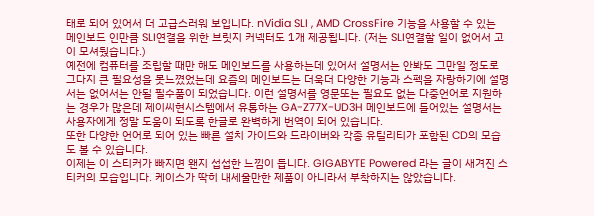태로 되어 있어서 더 고급스러워 보입니다. nVidia SLI , AMD CrossFire 기능을 사용할 수 있는 메인보드 인만큼 SLI연결을 위한 브릿지 커넥터도 1개 제공됩니다. (저는 SLI연결할 일이 없어서 고이 모셔뒀습니다.)
예전에 컴퓨터를 조립할 때만 해도 메인보드를 사용하는데 있어서 설명서는 안봐도 그만일 정도로 그다지 큰 필요성을 못느꼈었는데 요즘의 메인보드는 더욱더 다양한 기능과 스펙을 자랑하기에 설명서는 없어서는 안될 필수품이 되었습니다. 이런 설명서를 영문또는 필요도 없는 다중언어로 지원하는 경우가 많은데 제이씨현시스템에서 유통하는 GA-Z77X-UD3H 메인보드에 들어있는 설명서는 사용자에게 정말 도움이 되도록 한글로 완벽하게 번역이 되어 있습니다.
또한 다양한 언어로 되어 있는 빠른 설치 가이드와 드라이버와 각종 유틸리티가 포함된 CD의 모습도 볼 수 있습니다.
이제는 이 스티커가 빠지면 왠지 섭섭한 느낌이 듭니다. GIGABYTE Powered 라는 글이 새겨진 스티커의 모습입니다. 케이스가 딱히 내세울만한 제품이 아니라서 부착하지는 않았습니다.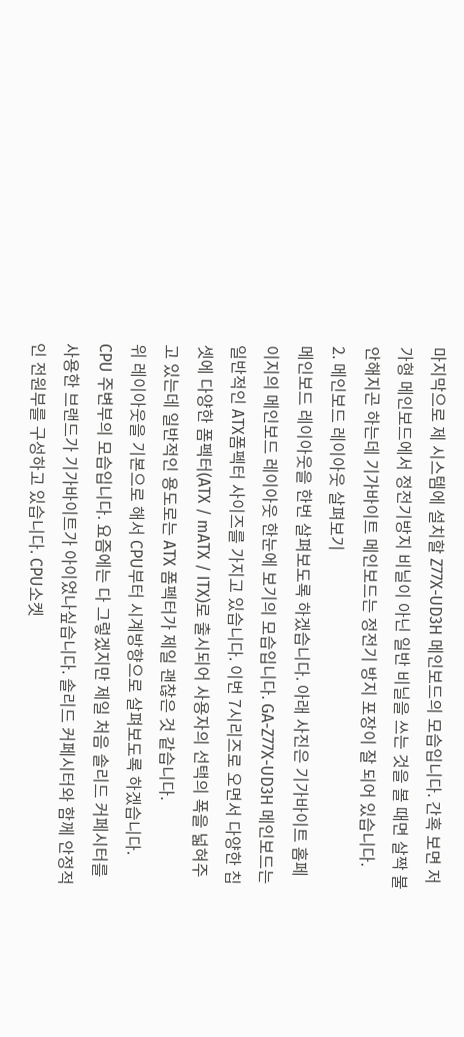마지막으로 제 시스템에 설치할 Z77X-UD3H 메인보드의 모습입니다. 간혹 보면 저가형 메인보드에서 정전기방지 비닐이 아닌 일반 비닐을 쓰는 것을 볼 때면 살짝 불안해지곤 하는데 기가바이트 메인보드는 정전기 방지 포장이 잘 되어 있습니다.
2. 메인보드 레이아웃 살펴보기
메인보드 레이아웃을 한번 살펴보도록 하겠습니다. 아래 사진은 기가바이트 홈페이지의 메인보드 레이아웃 한눈에 보기의 모습입니다. GA-Z77X-UD3H 메인보드는 일반적인 ATX폼펙터 사이즈를 가지고 있습니다. 이번 7시리즈로 오면서 다양한 칩셋에 다양한 폼펙터(ATX / mATX / ITX)로 출시되어 사용자의 선택의 폭을 넓혀주고 있는데 일반적인 용도로는 ATX 폼펙터가 제일 괜찮은 것 같습니다.
위 레이아웃을 기본으로 해서 CPU부터 시계방향으로 살펴보도록 하겠습니다.
CPU 주변부의 모습입니다. 요즘에는 다 그렇겠지만 제일 처음 솔리드 커페시터를 사용한 브랜드가 기가바이트가 아이었나싶습니다. 솔리드 커페시터와 함께 안정적인 전원부를 구성하고 있습니다. CPU소켓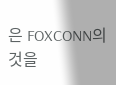은 FOXCONN의 것을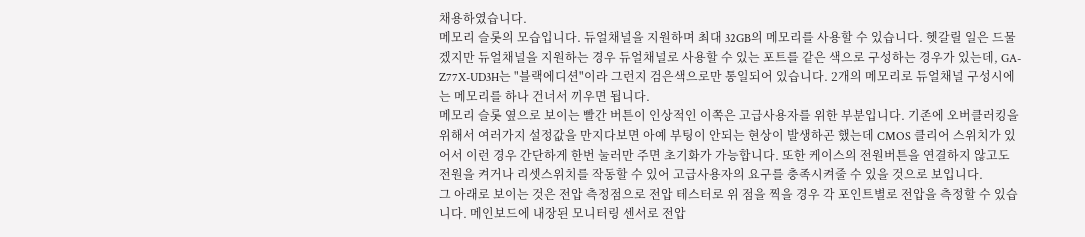채용하였습니다.
메모리 슬롯의 모습입니다. 듀얼채널을 지원하며 최대 32GB의 메모리를 사용할 수 있습니다. 헷갈릴 일은 드물겠지만 듀얼채널을 지원하는 경우 듀얼채널로 사용할 수 있는 포트를 같은 색으로 구성하는 경우가 있는데, GA-Z77X-UD3H는 "블랙에디션"이라 그런지 검은색으로만 통일되어 있습니다. 2개의 메모리로 듀얼채널 구성시에는 메모리를 하나 건너서 끼우면 됩니다.
메모리 슬롯 옆으로 보이는 빨간 버튼이 인상적인 이쪽은 고급사용자를 위한 부분입니다. 기존에 오버클러킹을 위해서 여러가지 설정값을 만지다보면 아예 부팅이 안되는 현상이 발생하곤 했는데 CMOS 클리어 스위치가 있어서 이런 경우 간단하게 한번 눌러만 주면 초기화가 가능합니다. 또한 케이스의 전원버튼을 연결하지 않고도 전원을 켜거나 리셋스위치를 작동할 수 있어 고급사용자의 요구를 충족시켜줄 수 있을 것으로 보입니다.
그 아래로 보이는 것은 전압 측정점으로 전압 테스터로 위 점을 찍을 경우 각 포인트별로 전압을 측정할 수 있습니다. 메인보드에 내장된 모니터링 센서로 전압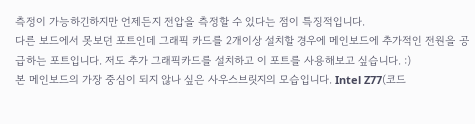측정이 가능하긴하지만 언제든지 전압을 측정할 수 있다는 점이 특징적입니다.
다른 보드에서 못보던 포트인데 그래픽 카드를 2개이상 설치할 경우에 메인보드에 추가적인 전원을 공급하는 포트입니다. 저도 추가 그래픽카드를 설치하고 이 포트를 사용해보고 싶습니다. :)
본 메인보드의 가장 중심이 되지 않나 싶은 사우스브릿지의 모습입니다. Intel Z77(코드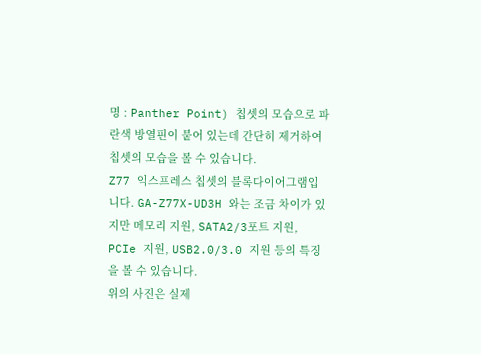명 : Panther Point) 칩셋의 모습으로 파란색 방열핀이 붙어 있는데 간단히 제거하여 칩셋의 모습을 볼 수 있습니다.
Z77 익스프레스 칩셋의 블록다이어그램입니다. GA-Z77X-UD3H 와는 조금 차이가 있지만 메모리 지원, SATA2/3포트 지원, PCIe 지원, USB2.0/3.0 지원 등의 특징을 볼 수 있습니다.
위의 사진은 실제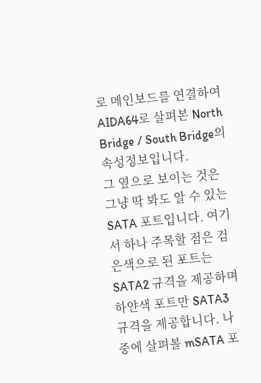로 메인보드를 연결하여 AIDA64로 살펴본 North Bridge / South Bridge의 속성정보입니다.
그 옆으로 보이는 것은 그냥 딱 봐도 알 수 있는 SATA 포트입니다. 여기서 하나 주목할 점은 검은색으로 된 포트는 SATA2 규격을 제공하며 하얀색 포트만 SATA3 규격을 제공합니다. 나중에 살펴볼 mSATA 포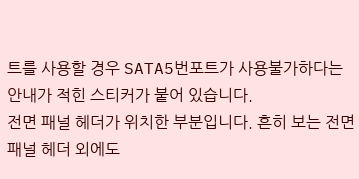트를 사용할 경우 SATA5번포트가 사용불가하다는 안내가 적힌 스티커가 붙어 있습니다.
전면 패널 헤더가 위치한 부분입니다. 흔히 보는 전면 패널 헤더 외에도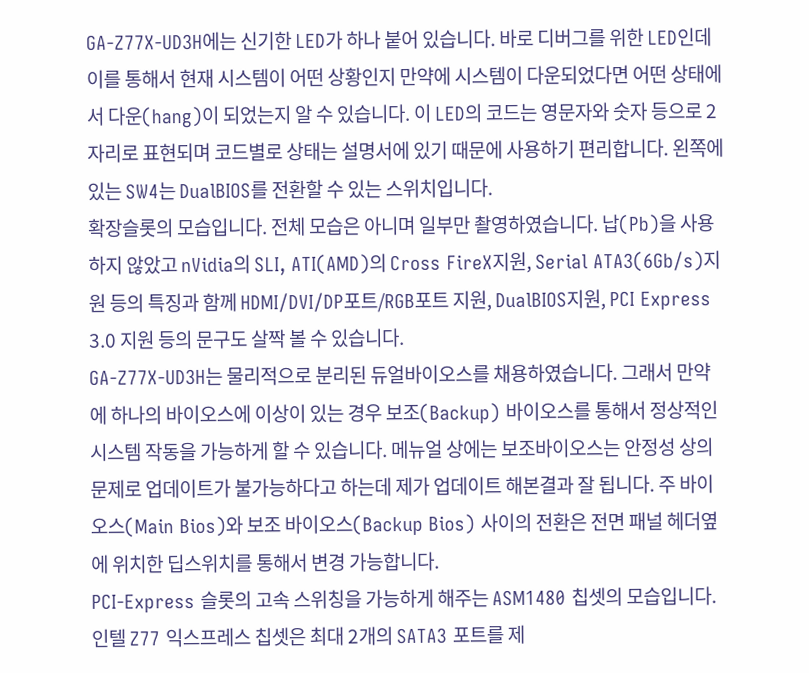GA-Z77X-UD3H에는 신기한 LED가 하나 붙어 있습니다. 바로 디버그를 위한 LED인데 이를 통해서 현재 시스템이 어떤 상황인지 만약에 시스템이 다운되었다면 어떤 상태에서 다운(hang)이 되었는지 알 수 있습니다. 이 LED의 코드는 영문자와 숫자 등으로 2자리로 표현되며 코드별로 상태는 설명서에 있기 때문에 사용하기 편리합니다. 왼쪽에 있는 SW4는 DualBIOS를 전환할 수 있는 스위치입니다.
확장슬롯의 모습입니다. 전체 모습은 아니며 일부만 촬영하였습니다. 납(Pb)을 사용하지 않았고 nVidia의 SLI, ATI(AMD)의 Cross FireX지원, Serial ATA3(6Gb/s)지원 등의 특징과 함께 HDMI/DVI/DP포트/RGB포트 지원, DualBIOS지원, PCI Express 3.0 지원 등의 문구도 살짝 볼 수 있습니다.
GA-Z77X-UD3H는 물리적으로 분리된 듀얼바이오스를 채용하였습니다. 그래서 만약에 하나의 바이오스에 이상이 있는 경우 보조(Backup) 바이오스를 통해서 정상적인 시스템 작동을 가능하게 할 수 있습니다. 메뉴얼 상에는 보조바이오스는 안정성 상의 문제로 업데이트가 불가능하다고 하는데 제가 업데이트 해본결과 잘 됩니다. 주 바이오스(Main Bios)와 보조 바이오스(Backup Bios) 사이의 전환은 전면 패널 헤더옆에 위치한 딥스위치를 통해서 변경 가능합니다.
PCI-Express 슬롯의 고속 스위칭을 가능하게 해주는 ASM1480 칩셋의 모습입니다.
인텔 Z77 익스프레스 칩셋은 최대 2개의 SATA3 포트를 제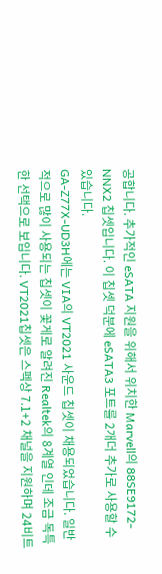공합니다. 추가적인 eSATA 지원을 위해서 위치한 Marvell의 88SE9172-NNX2 칩셋입니다. 이 칩셋 덕분에 eSATA3 포트를 2개더 추가로 사용할 수 있습니다.
GA-Z77X-UD3H에는 VIA의 VT2021 사운드 칩셋이 채용되었습니다. 일반적으로 많이 사용되는 칩셋이 꽃게로 알려진 Realtek의 8계열 인데 조금 독특한 선택으로 보입니다. VT2021칩셋은 스펙상 7.1+2 채널을 지원하며 24비트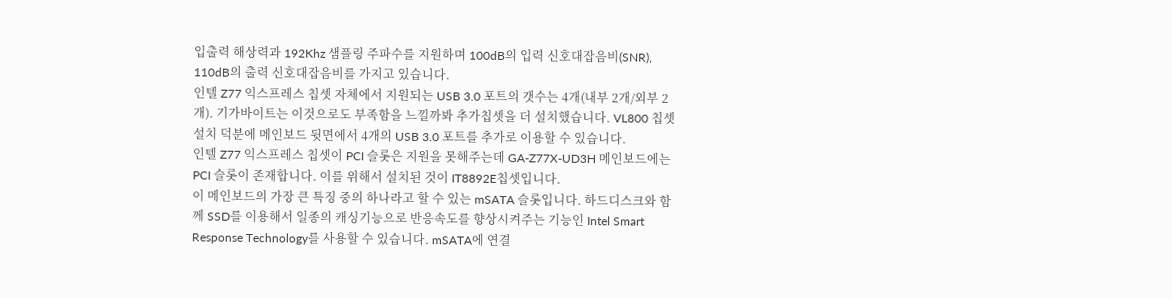입출력 해상력과 192Khz 샘플링 주파수를 지원하며 100dB의 입력 신호대잡음비(SNR), 110dB의 출력 신호대잡음비를 가지고 있습니다.
인텔 Z77 익스프레스 칩셋 자체에서 지원되는 USB 3.0 포트의 갯수는 4개(내부 2개/외부 2개). 기가바이트는 이것으로도 부족함을 느낄까봐 추가칩셋을 더 설치했습니다. VL800 칩셋 설치 덕분에 메인보드 뒷면에서 4개의 USB 3.0 포트를 추가로 이용할 수 있습니다.
인텔 Z77 익스프레스 칩셋이 PCI 슬롯은 지원을 못해주는데 GA-Z77X-UD3H 메인보드에는 PCI 슬롯이 존재합니다. 이를 위해서 설치된 것이 IT8892E칩셋입니다.
이 메인보드의 가장 큰 특징 중의 하나라고 할 수 있는 mSATA 슬롯입니다. 하드디스크와 함께 SSD를 이용해서 일종의 캐싱기능으로 반응속도를 향상시켜주는 기능인 Intel Smart Response Technology를 사용할 수 있습니다. mSATA에 연결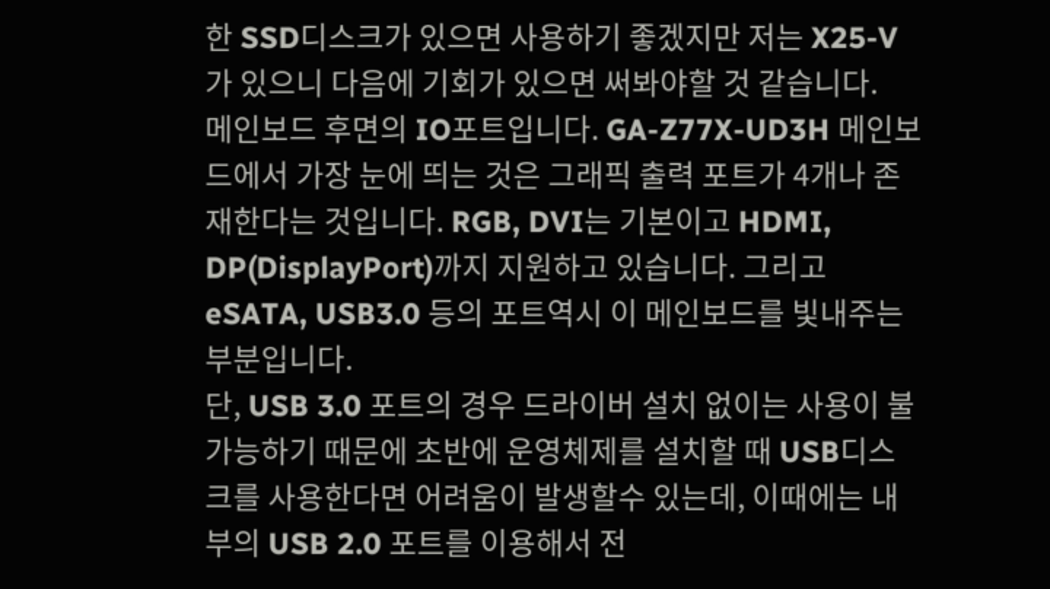한 SSD디스크가 있으면 사용하기 좋겠지만 저는 X25-V가 있으니 다음에 기회가 있으면 써봐야할 것 같습니다.
메인보드 후면의 IO포트입니다. GA-Z77X-UD3H 메인보드에서 가장 눈에 띄는 것은 그래픽 출력 포트가 4개나 존재한다는 것입니다. RGB, DVI는 기본이고 HDMI, DP(DisplayPort)까지 지원하고 있습니다. 그리고 eSATA, USB3.0 등의 포트역시 이 메인보드를 빛내주는 부분입니다.
단, USB 3.0 포트의 경우 드라이버 설치 없이는 사용이 불가능하기 때문에 초반에 운영체제를 설치할 때 USB디스크를 사용한다면 어려움이 발생할수 있는데, 이때에는 내부의 USB 2.0 포트를 이용해서 전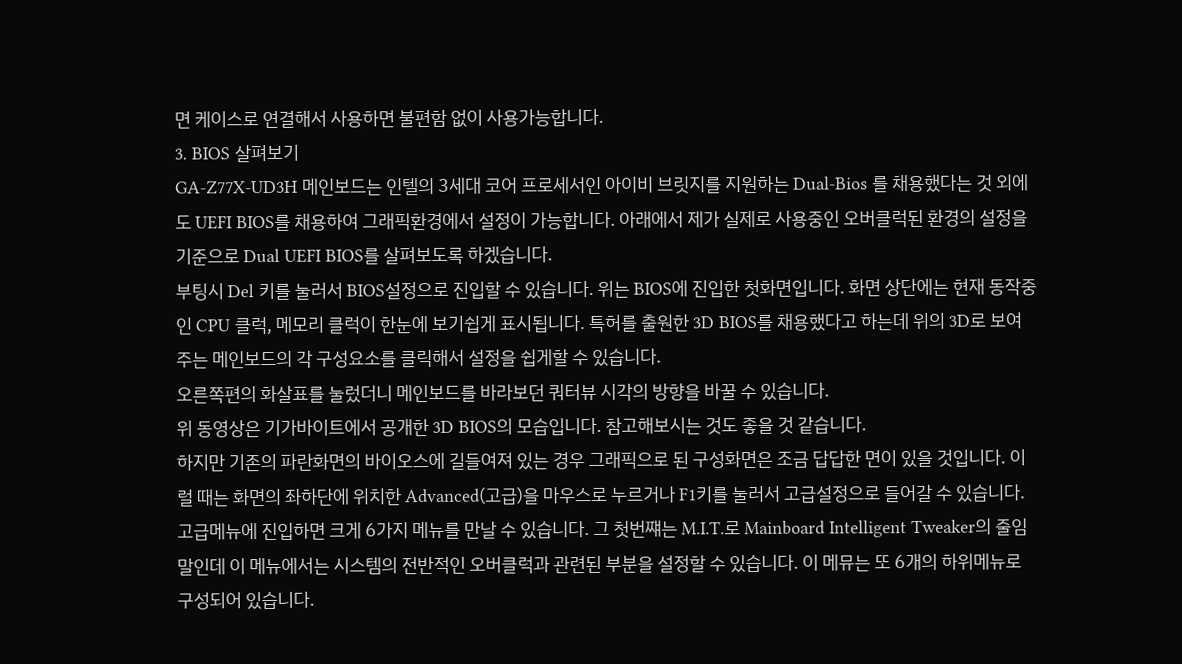면 케이스로 연결해서 사용하면 불편함 없이 사용가능합니다.
3. BIOS 살펴보기
GA-Z77X-UD3H 메인보드는 인텔의 3세대 코어 프로세서인 아이비 브릿지를 지원하는 Dual-Bios 를 채용했다는 것 외에도 UEFI BIOS를 채용하여 그래픽환경에서 설정이 가능합니다. 아래에서 제가 실제로 사용중인 오버클럭된 환경의 설정을 기준으로 Dual UEFI BIOS를 살펴보도록 하겠습니다.
부팅시 Del 키를 눌러서 BIOS설정으로 진입할 수 있습니다. 위는 BIOS에 진입한 첫화면입니다. 화면 상단에는 현재 동작중인 CPU 클럭, 메모리 클럭이 한눈에 보기쉽게 표시됩니다. 특허를 출원한 3D BIOS를 채용했다고 하는데 위의 3D로 보여주는 메인보드의 각 구성요소를 클릭해서 설정을 쉽게할 수 있습니다.
오른쪽편의 화살표를 눌렀더니 메인보드를 바라보던 쿼터뷰 시각의 방향을 바꿀 수 있습니다.
위 동영상은 기가바이트에서 공개한 3D BIOS의 모습입니다. 참고해보시는 것도 좋을 것 같습니다.
하지만 기존의 파란화면의 바이오스에 길들여져 있는 경우 그래픽으로 된 구성화면은 조금 답답한 면이 있을 것입니다. 이럴 때는 화면의 좌하단에 위치한 Advanced(고급)을 마우스로 누르거나 F1키를 눌러서 고급설정으로 들어갈 수 있습니다.
고급메뉴에 진입하면 크게 6가지 메뉴를 만날 수 있습니다. 그 첫번쨰는 M.I.T.로 Mainboard Intelligent Tweaker의 줄임말인데 이 메뉴에서는 시스템의 전반적인 오버클럭과 관련된 부분을 설정할 수 있습니다. 이 메뮤는 또 6개의 하위메뉴로 구성되어 있습니다.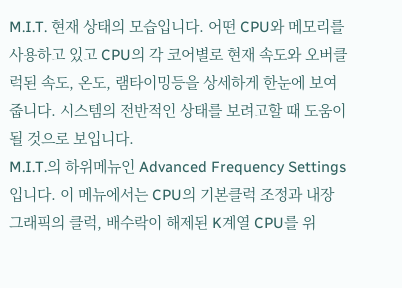M.I.T. 현재 상태의 모습입니다. 어떤 CPU와 메모리를 사용하고 있고 CPU의 각 코어별로 현재 속도와 오버클럭된 속도, 온도, 램타이밍등을 상세하게 한눈에 보여줍니다. 시스템의 전반적인 상태를 보려고할 때 도움이 될 것으로 보입니다.
M.I.T.의 하위메뉴인 Advanced Frequency Settings 입니다. 이 메뉴에서는 CPU의 기본클럭 조정과 내장 그래픽의 클럭, 배수락이 해제된 K계열 CPU를 위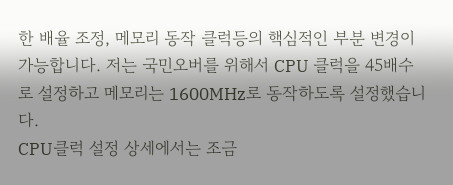한 배율 조정, 메모리 동작 클럭등의 핵심적인 부분 변경이 가능합니다. 저는 국민오버를 위해서 CPU 클럭을 45배수로 설정하고 메모리는 1600MHz로 동작하도록 설정했습니다.
CPU클럭 설정 상세에서는 조금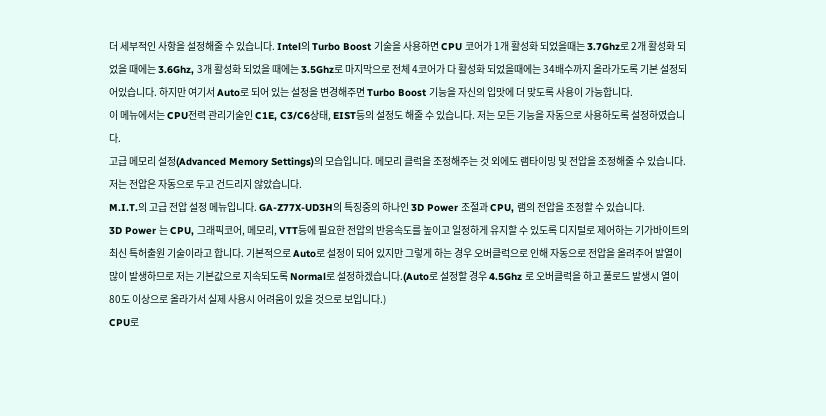더 세부적인 사항을 설정해줄 수 있습니다. Intel의 Turbo Boost 기술을 사용하면 CPU 코어가 1개 활성화 되었을때는 3.7Ghz로 2개 활성화 되었을 때에는 3.6Ghz, 3개 활성화 되었을 때에는 3.5Ghz로 마지막으로 전체 4코어가 다 활성화 되었을때에는 34배수까지 올라가도록 기본 설정되어있습니다. 하지만 여기서 Auto로 되어 있는 설정을 변경해주면 Turbo Boost 기능을 자신의 입맛에 더 맞도록 사용이 가능합니다.
이 메뉴에서는 CPU전력 관리기술인 C1E, C3/C6상태, EIST등의 설정도 해줄 수 있습니다. 저는 모든 기능을 자동으로 사용하도록 설정하였습니다.
고급 메모리 설정(Advanced Memory Settings)의 모습입니다. 메모리 클럭을 조정해주는 것 외에도 램타이밍 및 전압을 조정해줄 수 있습니다. 저는 전압은 자동으로 두고 건드리지 않았습니다.
M.I.T.의 고급 전압 설정 메뉴입니다. GA-Z77X-UD3H의 특징중의 하나인 3D Power 조절과 CPU, 램의 전압을 조정할 수 있습니다.
3D Power 는 CPU, 그래픽코어, 메모리, VTT등에 필요한 전압의 반응속도를 높이고 일정하게 유지할 수 있도록 디지털로 제어하는 기가바이트의 최신 특허출원 기술이라고 합니다. 기본적으로 Auto로 설정이 되어 있지만 그렇게 하는 경우 오버클럭으로 인해 자동으로 전압을 올려주어 발열이 많이 발생하므로 저는 기본값으로 지속되도록 Normal로 설정하겠습니다.(Auto로 설정할 경우 4.5Ghz 로 오버클럭을 하고 풀로드 발생시 열이 80도 이상으로 올라가서 실제 사용시 어려움이 있을 것으로 보입니다.)
CPU로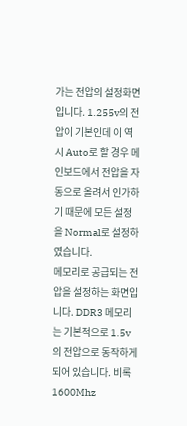가는 전압의 설정화면입니다. 1.255v의 전압이 기본인데 이 역시 Auto로 할 경우 메인보드에서 전압을 자동으로 올려서 인가하기 때문에 모든 설정을 Normal로 설정하였습니다.
메모리로 공급되는 전압을 설정하는 화면입니다. DDR3 메모리는 기본적으로 1.5v의 전압으로 동작하게 되어 있습니다. 비록 1600Mhz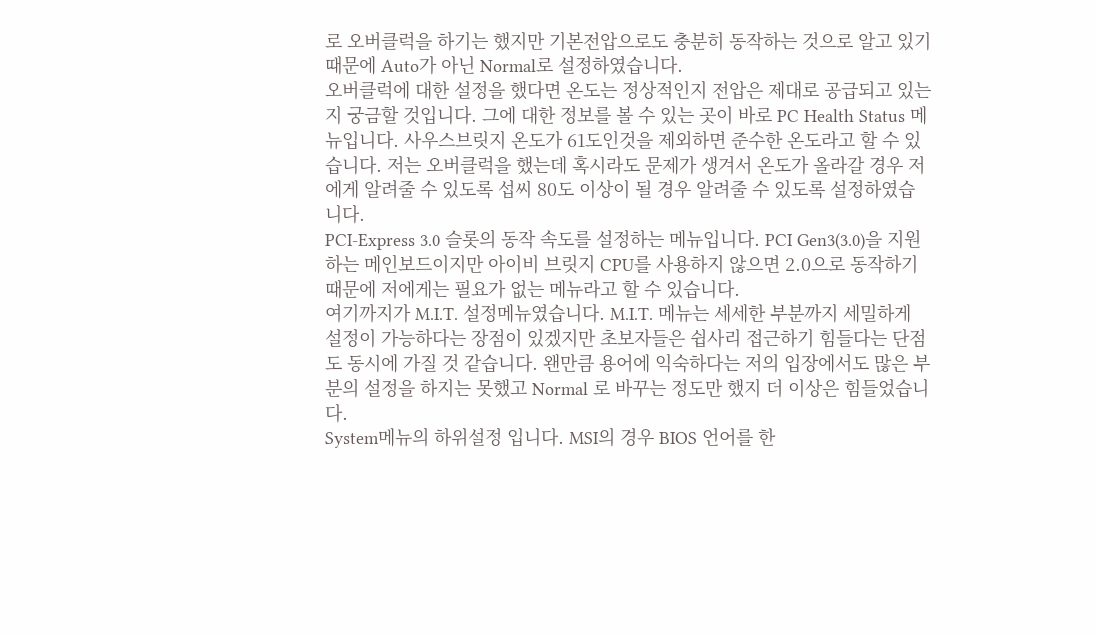로 오버클럭을 하기는 했지만 기본전압으로도 충분히 동작하는 것으로 알고 있기 때문에 Auto가 아닌 Normal로 설정하였습니다.
오버클럭에 대한 설정을 했다면 온도는 정상적인지 전압은 제대로 공급되고 있는지 궁금할 것입니다. 그에 대한 정보를 볼 수 있는 곳이 바로 PC Health Status 메뉴입니다. 사우스브릿지 온도가 61도인것을 제외하면 준수한 온도라고 할 수 있습니다. 저는 오버클럭을 했는데 혹시라도 문제가 생겨서 온도가 올라갈 경우 저에게 알려줄 수 있도록 섭씨 80도 이상이 될 경우 알려줄 수 있도록 설정하였습니다.
PCI-Express 3.0 슬롯의 동작 속도를 설정하는 메뉴입니다. PCI Gen3(3.0)을 지원하는 메인보드이지만 아이비 브릿지 CPU를 사용하지 않으면 2.0으로 동작하기 때문에 저에게는 필요가 없는 메뉴라고 할 수 있습니다.
여기까지가 M.I.T. 설정메뉴였습니다. M.I.T. 메뉴는 세세한 부분까지 세밀하게 설정이 가능하다는 장점이 있겠지만 초보자들은 쉽사리 접근하기 힘들다는 단점도 동시에 가질 것 같습니다. 왠만큼 용어에 익숙하다는 저의 입장에서도 많은 부분의 설정을 하지는 못했고 Normal 로 바꾸는 정도만 했지 더 이상은 힘들었습니다.
System메뉴의 하위설정 입니다. MSI의 경우 BIOS 언어를 한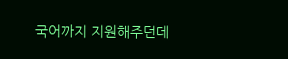국어까지 지원해주던데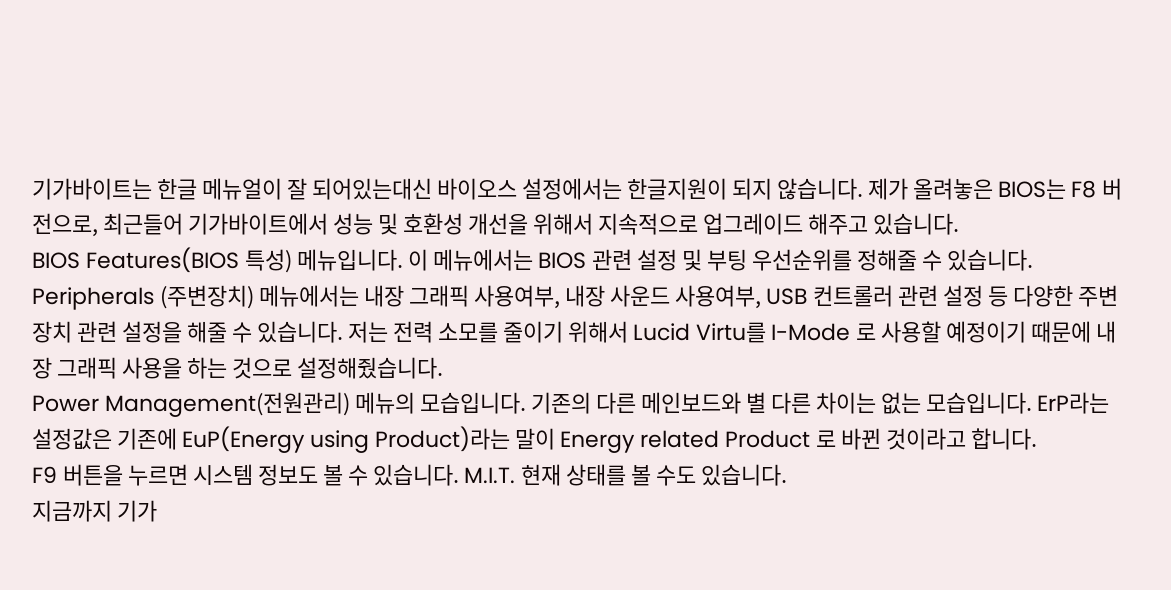기가바이트는 한글 메뉴얼이 잘 되어있는대신 바이오스 설정에서는 한글지원이 되지 않습니다. 제가 올려놓은 BIOS는 F8 버전으로, 최근들어 기가바이트에서 성능 및 호환성 개선을 위해서 지속적으로 업그레이드 해주고 있습니다.
BIOS Features(BIOS 특성) 메뉴입니다. 이 메뉴에서는 BIOS 관련 설정 및 부팅 우선순위를 정해줄 수 있습니다.
Peripherals (주변장치) 메뉴에서는 내장 그래픽 사용여부, 내장 사운드 사용여부, USB 컨트롤러 관련 설정 등 다양한 주변장치 관련 설정을 해줄 수 있습니다. 저는 전력 소모를 줄이기 위해서 Lucid Virtu를 I-Mode 로 사용할 예정이기 때문에 내장 그래픽 사용을 하는 것으로 설정해줬습니다.
Power Management(전원관리) 메뉴의 모습입니다. 기존의 다른 메인보드와 별 다른 차이는 없는 모습입니다. ErP라는 설정값은 기존에 EuP(Energy using Product)라는 말이 Energy related Product 로 바뀐 것이라고 합니다.
F9 버튼을 누르면 시스템 정보도 볼 수 있습니다. M.I.T. 현재 상태를 볼 수도 있습니다.
지금까지 기가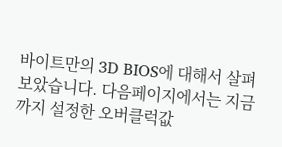바이트만의 3D BIOS에 대해서 살펴보았습니다. 다음페이지에서는 지금까지 설정한 오버클럭값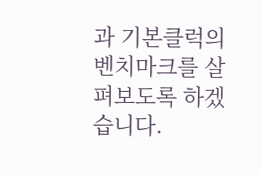과 기본클럭의 벤치마크를 살펴보도록 하겠습니다.